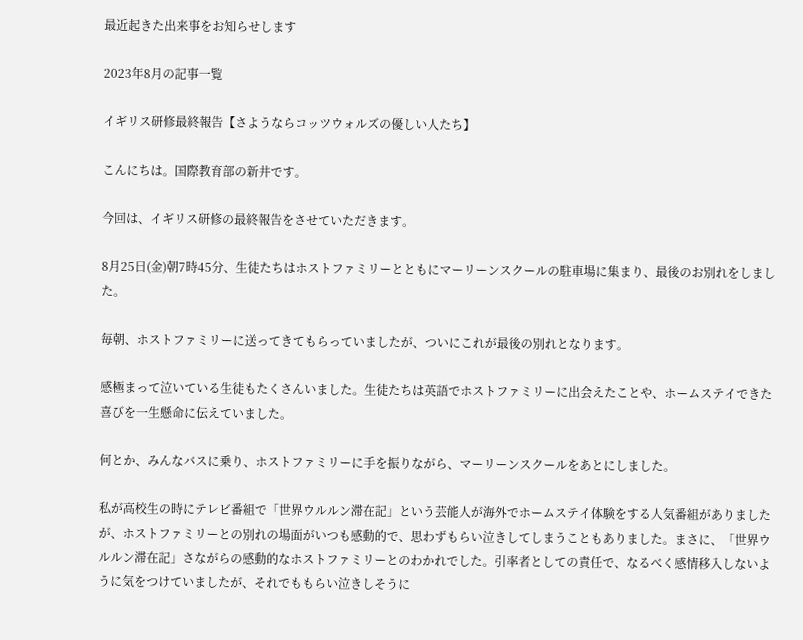最近起きた出来事をお知らせします

2023年8月の記事一覧

イギリス研修最終報告【さようならコッツウォルズの優しい人たち】

こんにちは。国際教育部の新井です。

今回は、イギリス研修の最終報告をさせていただきます。

8月25日(金)朝7時45分、生徒たちはホストファミリーとともにマーリーンスクールの駐車場に集まり、最後のお別れをしました。

毎朝、ホストファミリーに送ってきてもらっていましたが、ついにこれが最後の別れとなります。

感極まって泣いている生徒もたくさんいました。生徒たちは英語でホストファミリーに出会えたことや、ホームステイできた喜びを一生懸命に伝えていました。

何とか、みんなバスに乗り、ホストファミリーに手を振りながら、マーリーンスクールをあとにしました。

私が高校生の時にテレビ番組で「世界ウルルン滞在記」という芸能人が海外でホームステイ体験をする人気番組がありましたが、ホストファミリーとの別れの場面がいつも感動的で、思わずもらい泣きしてしまうこともありました。まさに、「世界ウルルン滞在記」さながらの感動的なホストファミリーとのわかれでした。引率者としての責任で、なるべく感情移入しないように気をつけていましたが、それでももらい泣きしそうに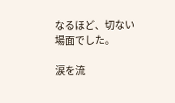なるほど、切ない場面でした。

涙を流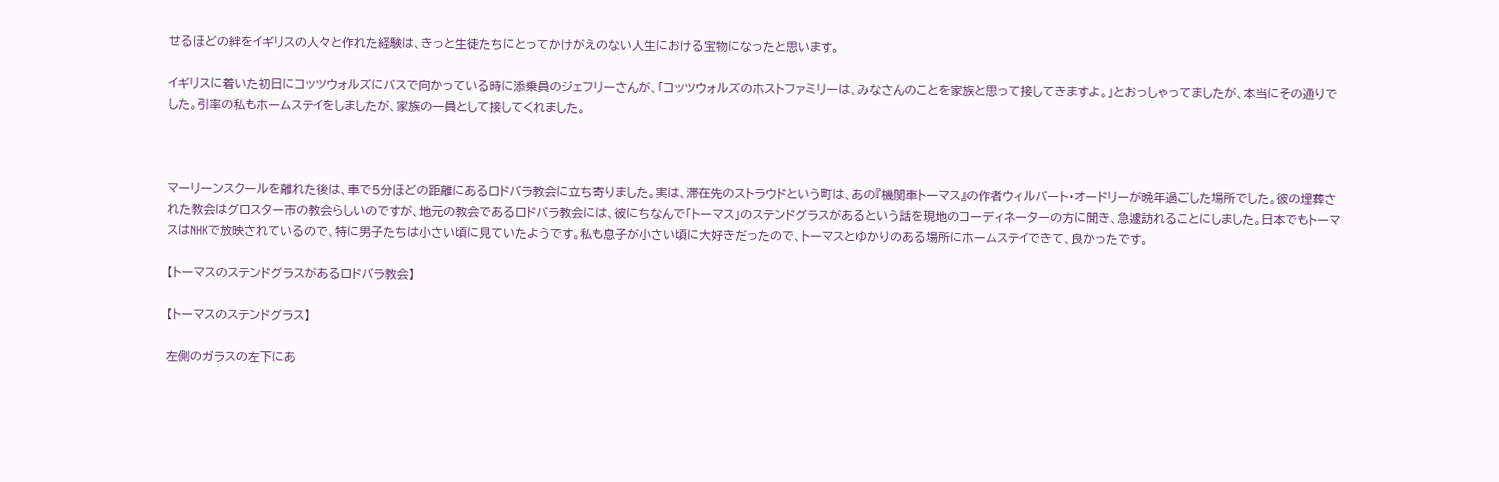せるほどの絆をイギリスの人々と作れた経験は、きっと生徒たちにとってかけがえのない人生における宝物になったと思います。

イギリスに着いた初日にコッツウォルズにバスで向かっている時に添乗員のジェフリーさんが、「コッツウォルズのホストファミリーは、みなさんのことを家族と思って接してきますよ。」とおっしゃってましたが、本当にその通りでした。引率の私もホームステイをしましたが、家族の一員として接してくれました。



マーリーンスクールを離れた後は、車で5分ほどの距離にあるロドバラ教会に立ち寄りました。実は、滞在先のストラウドという町は、あの『機関車トーマス』の作者ウィルバート・オードリーが晩年過ごした場所でした。彼の埋葬された教会はグロスター市の教会らしいのですが、地元の教会であるロドバラ教会には、彼にちなんで「トーマス」のステンドグラスがあるという話を現地のコーディネーターの方に聞き、急遽訪れることにしました。日本でもトーマスはNHKで放映されているので、特に男子たちは小さい頃に見ていたようです。私も息子が小さい頃に大好きだったので、トーマスとゆかりのある場所にホームステイできて、良かったです。

【トーマスのステンドグラスがあるロドバラ教会】

【トーマスのステンドグラス】

左側のガラスの左下にあ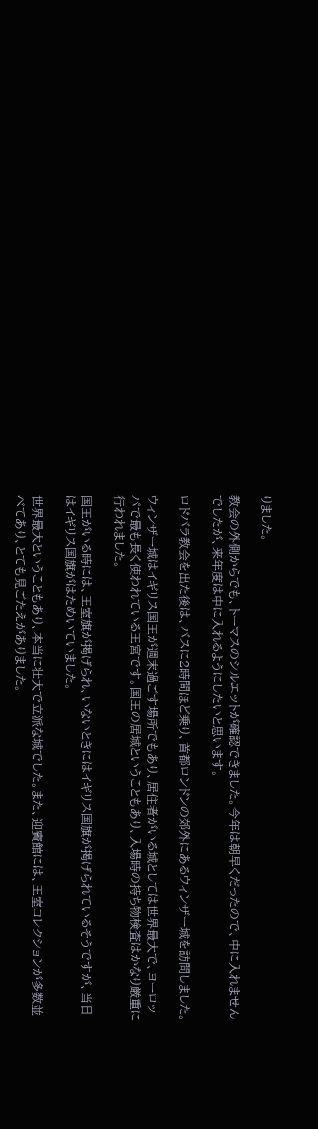りました。

教会の外側からでも、トーマスのシルエットが確認できました。今年は朝早くだったので、中に入れませんでしたが、来年度は中に入れるようにしたいと思います。

ロドバラ教会を出た後は、バスに2時間ほど乗り、首都ロンドンの郊外にあるウィンザー城を訪問しました。

ウィンザー城はイギリス国王が週末過ごす場所でもあり、居住者がいる城としては世界最大で、ヨーロッパで最も長く使われている王宮です。国王の居城ということもあり、入場時の持ち物検査はかなり厳重に行われました。

国王がいる時には、王室旗が掲げられ、いないときにはイギリス国旗が掲げられているそうですが、当日はイギリス国旗がはためいていました。

世界最大ということもあり、本当に壮大で立派な城でした。また、迎賓館には、王室コレクションが多数並べてあり、とても見ごたえがありました。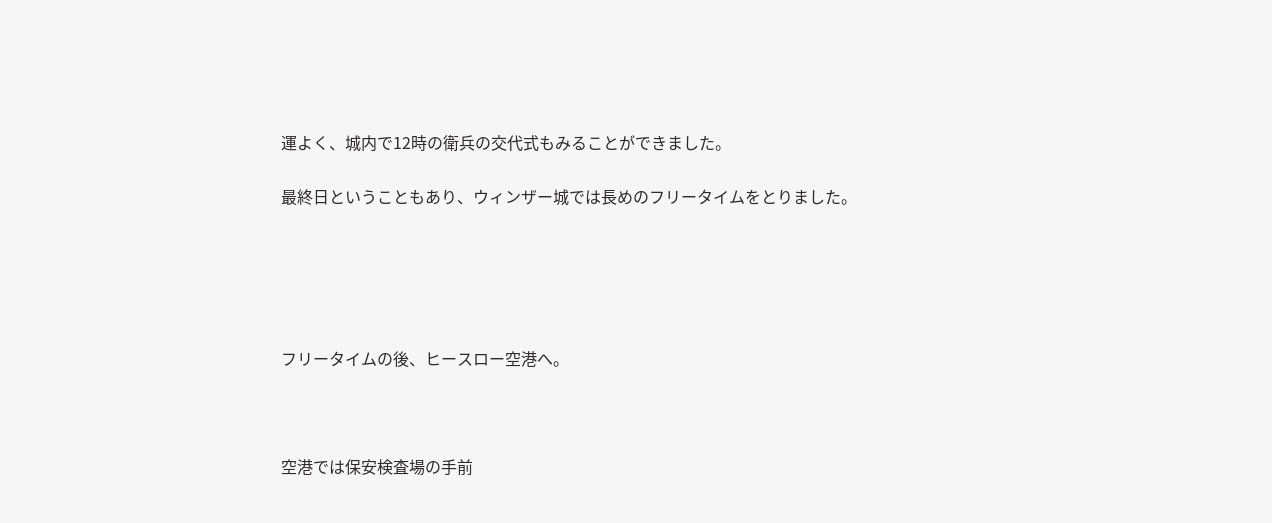運よく、城内で12時の衛兵の交代式もみることができました。

最終日ということもあり、ウィンザー城では長めのフリータイムをとりました。





フリータイムの後、ヒースロー空港へ。



空港では保安検査場の手前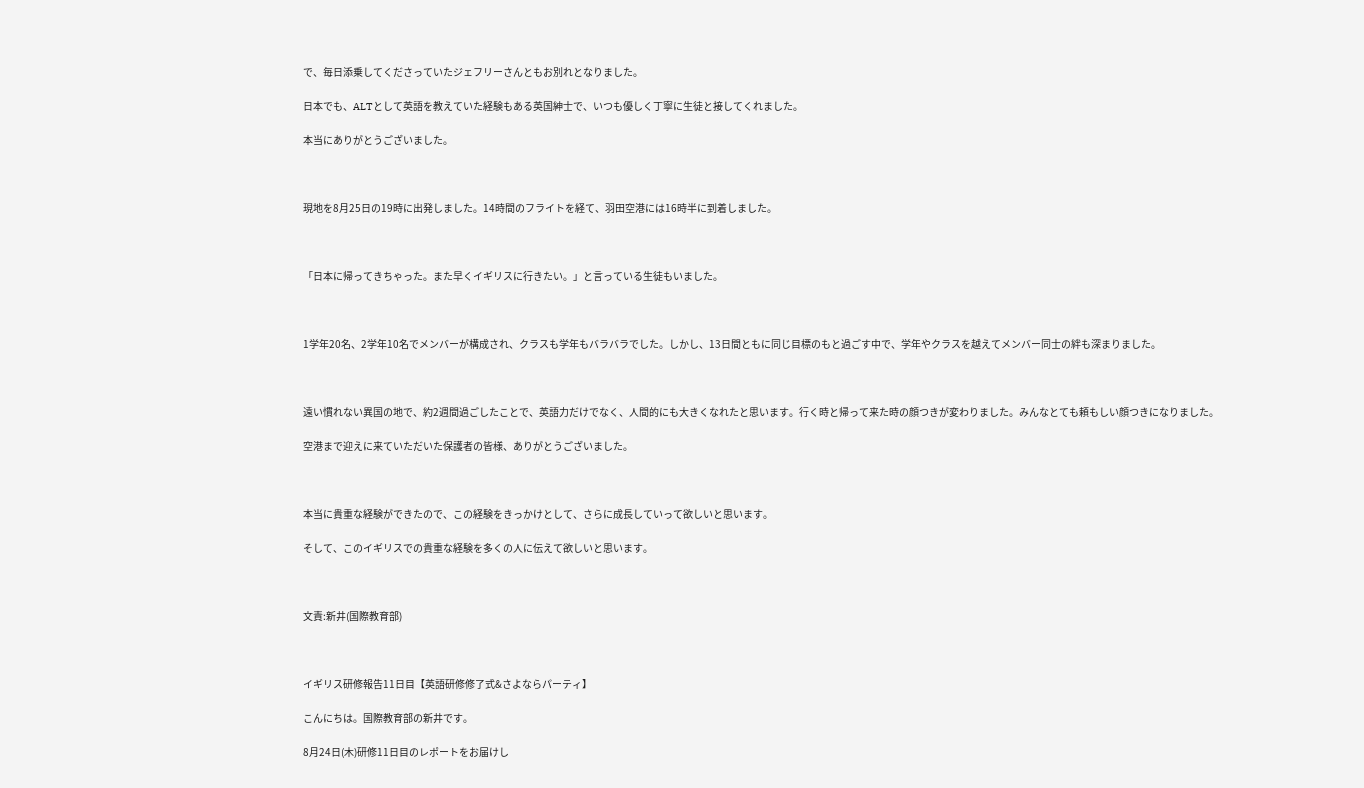で、毎日添乗してくださっていたジェフリーさんともお別れとなりました。

日本でも、ALTとして英語を教えていた経験もある英国紳士で、いつも優しく丁寧に生徒と接してくれました。

本当にありがとうございました。



現地を8月25日の19時に出発しました。14時間のフライトを経て、羽田空港には16時半に到着しました。



「日本に帰ってきちゃった。また早くイギリスに行きたい。」と言っている生徒もいました。



1学年20名、2学年10名でメンバーが構成され、クラスも学年もバラバラでした。しかし、13日間ともに同じ目標のもと過ごす中で、学年やクラスを越えてメンバー同士の絆も深まりました。



遠い慣れない異国の地で、約2週間過ごしたことで、英語力だけでなく、人間的にも大きくなれたと思います。行く時と帰って来た時の顔つきが変わりました。みんなとても頼もしい顔つきになりました。

空港まで迎えに来ていただいた保護者の皆様、ありがとうございました。



本当に貴重な経験ができたので、この経験をきっかけとして、さらに成長していって欲しいと思います。

そして、このイギリスでの貴重な経験を多くの人に伝えて欲しいと思います。



文責:新井(国際教育部)



イギリス研修報告11日目【英語研修修了式&さよならパーティ】

こんにちは。国際教育部の新井です。

8月24日(木)研修11日目のレポートをお届けし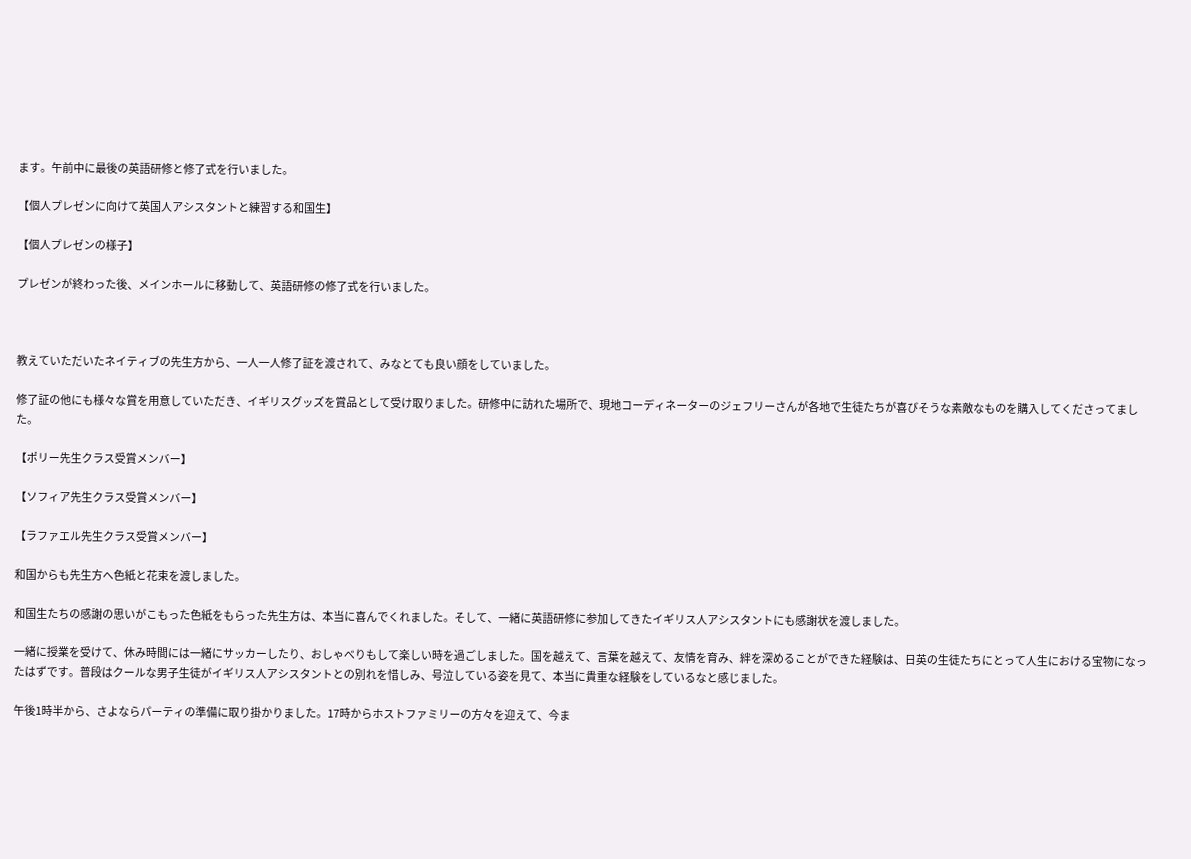ます。午前中に最後の英語研修と修了式を行いました。

【個人プレゼンに向けて英国人アシスタントと練習する和国生】

【個人プレゼンの様子】

プレゼンが終わった後、メインホールに移動して、英語研修の修了式を行いました。



教えていただいたネイティブの先生方から、一人一人修了証を渡されて、みなとても良い顔をしていました。

修了証の他にも様々な賞を用意していただき、イギリスグッズを賞品として受け取りました。研修中に訪れた場所で、現地コーディネーターのジェフリーさんが各地で生徒たちが喜びそうな素敵なものを購入してくださってました。

【ポリー先生クラス受賞メンバー】

【ソフィア先生クラス受賞メンバー】

【ラファエル先生クラス受賞メンバー】

和国からも先生方へ色紙と花束を渡しました。

和国生たちの感謝の思いがこもった色紙をもらった先生方は、本当に喜んでくれました。そして、一緒に英語研修に参加してきたイギリス人アシスタントにも感謝状を渡しました。

一緒に授業を受けて、休み時間には一緒にサッカーしたり、おしゃべりもして楽しい時を過ごしました。国を越えて、言葉を越えて、友情を育み、絆を深めることができた経験は、日英の生徒たちにとって人生における宝物になったはずです。普段はクールな男子生徒がイギリス人アシスタントとの別れを惜しみ、号泣している姿を見て、本当に貴重な経験をしているなと感じました。

午後1時半から、さよならパーティの準備に取り掛かりました。17時からホストファミリーの方々を迎えて、今ま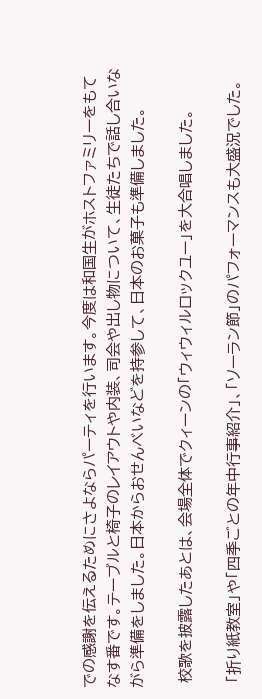での感謝を伝えるためにさよならパーティを行います。今度は和国生がホストファミリーをもてなす番です。テーブルと椅子のレイアウトや内装、司会や出し物について、生徒たちで話し合いながら準備をしました。日本からおせんべいなどを持参して、日本のお菓子も準備しました。

 校歌を披露したあとは、会場全体でクィーンの「ウィウィルロックユー」を大合唱しました。

 「折り紙教室」や「四季ごとの年中行事紹介」、「ソーラン節」のパフォーマンスも大盛況でした。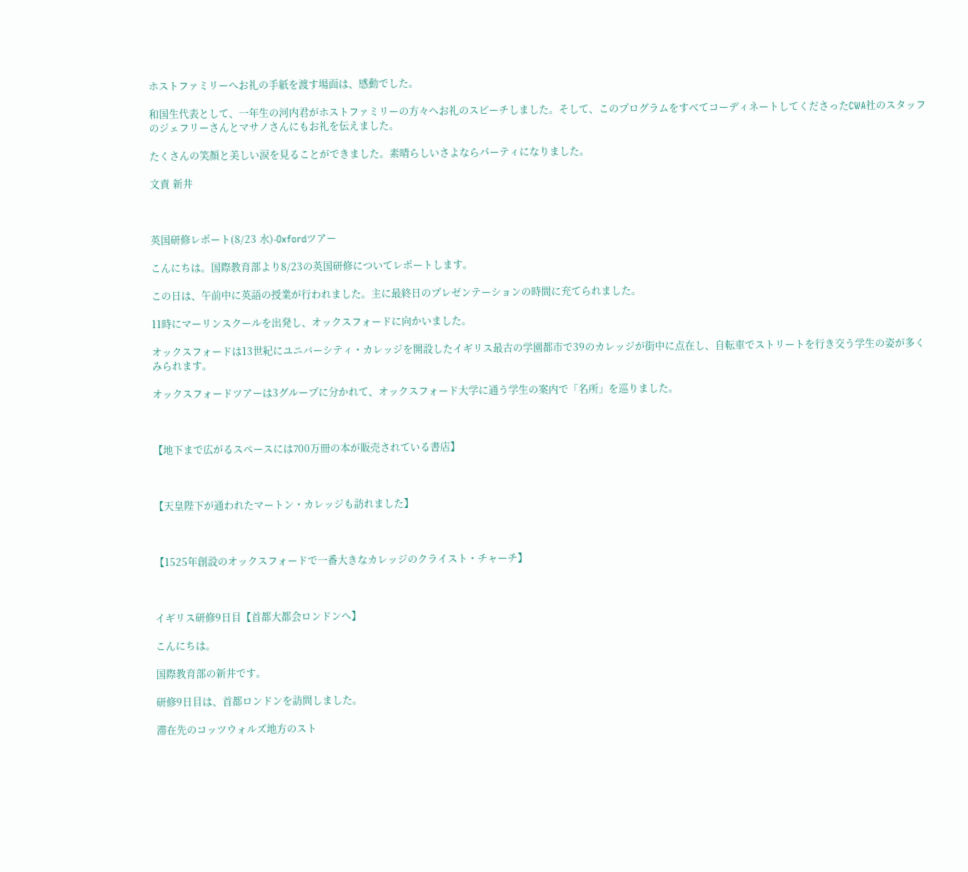ホストファミリーへお礼の手紙を渡す場面は、感動でした。

和国生代表として、一年生の河内君がホストファミリーの方々へお礼のスピーチしました。そして、このプログラムをすべてコーディネートしてくださったCWA社のスタッフのジェフリーさんとマサノさんにもお礼を伝えました。

たくさんの笑顔と美しい涙を見ることができました。素晴らしいさよならパーティになりました。

文責 新井



英国研修レポート(8/23 水)-Oxfordツアー

こんにちは。国際教育部より8/23の英国研修についてレポートします。

この日は、午前中に英語の授業が行われました。主に最終日のプレゼンテーションの時間に充てられました。

11時にマーリンスクールを出発し、オックスフォードに向かいました。

オックスフォードは13世紀にユニバーシティ・カレッジを開設したイギリス最古の学園都市で39のカレッジが街中に点在し、自転車でストリートを行き交う学生の姿が多くみられます。

オックスフォードツアーは3グループに分かれて、オックスフォード大学に通う学生の案内で「名所」を巡りました。



【地下まで広がるスペースには700万冊の本が販売されている書店】



【天皇陛下が通われたマートン・カレッジも訪れました】



【1525年創設のオックスフォードで一番大きなカレッジのクライスト・チャーチ】



イギリス研修9日目【首都大都会ロンドンへ】

こんにちは。

国際教育部の新井です。

研修9日目は、首都ロンドンを訪問しました。

滞在先のコッツウォルズ地方のスト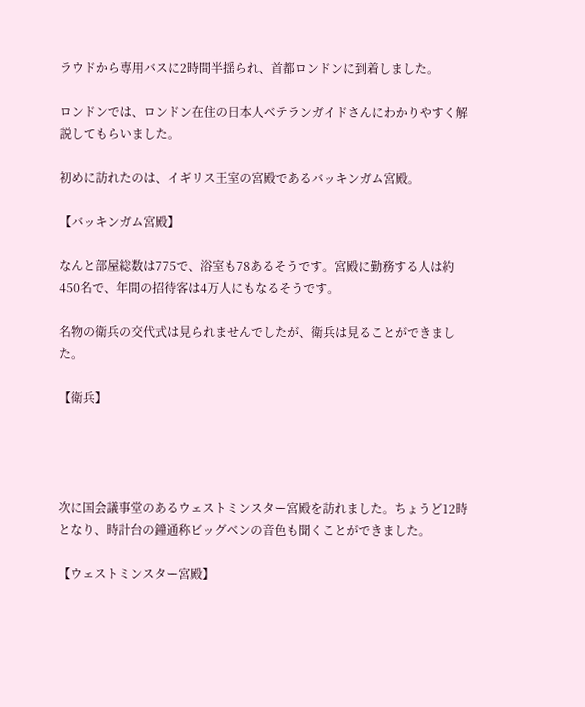ラウドから専用バスに2時間半揺られ、首都ロンドンに到着しました。

ロンドンでは、ロンドン在住の日本人ベテランガイドさんにわかりやすく解説してもらいました。

初めに訪れたのは、イギリス王室の宮殿であるバッキンガム宮殿。

【バッキンガム宮殿】

なんと部屋総数は775で、浴室も78あるそうです。宮殿に勤務する人は約450名で、年間の招待客は4万人にもなるそうです。

名物の衛兵の交代式は見られませんでしたが、衛兵は見ることができました。

【衛兵】




次に国会議事堂のあるウェストミンスター宮殿を訪れました。ちょうど12時となり、時計台の鐘通称ビッグベンの音色も聞くことができました。

【ウェストミンスター宮殿】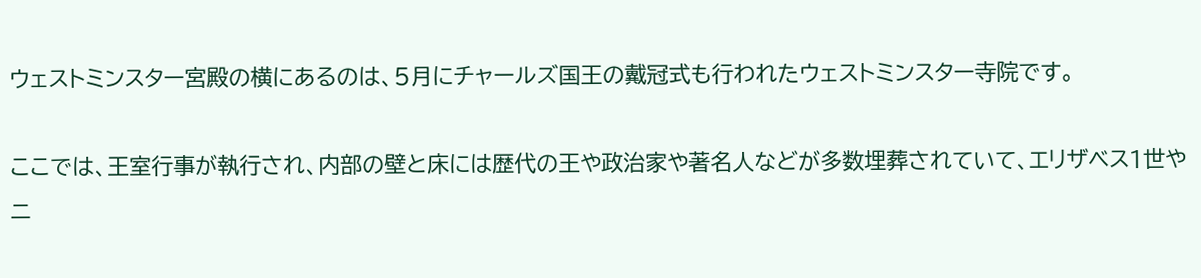ウェストミンスター宮殿の横にあるのは、5月にチャールズ国王の戴冠式も行われたウェストミンスター寺院です。

ここでは、王室行事が執行され、内部の壁と床には歴代の王や政治家や著名人などが多数埋葬されていて、エリザベス1世やニ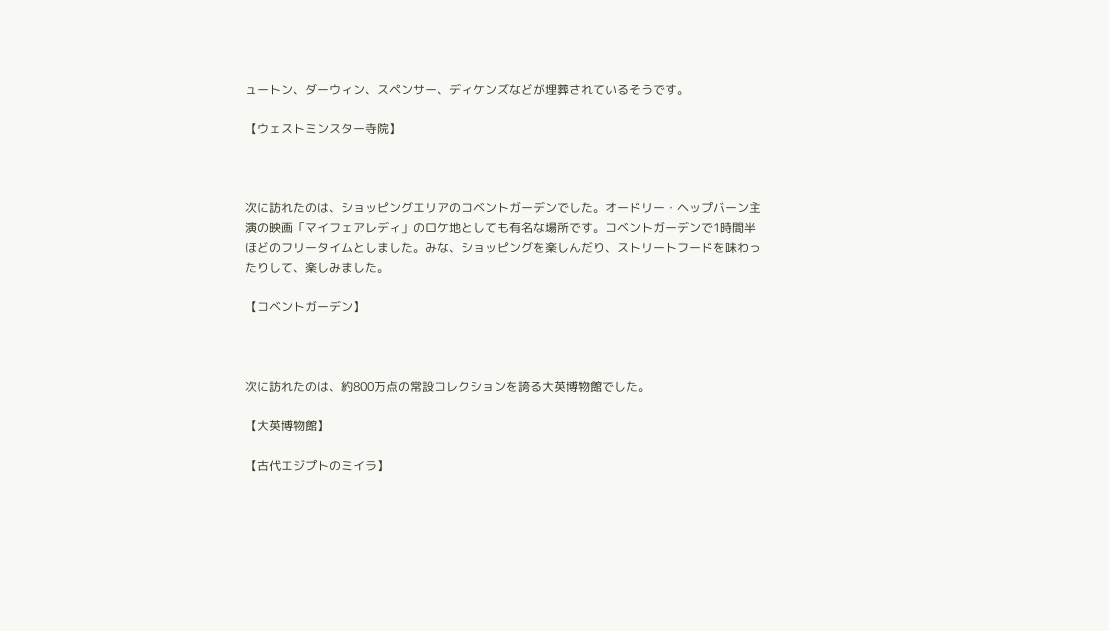ュートン、ダーウィン、スペンサー、ディケンズなどが埋葬されているそうです。

【ウェストミンスター寺院】



次に訪れたのは、ショッピングエリアのコベントガーデンでした。オードリー・ヘップバーン主演の映画「マイフェアレディ」のロケ地としても有名な場所です。コベントガーデンで1時間半ほどのフリータイムとしました。みな、ショッピングを楽しんだり、ストリートフードを味わったりして、楽しみました。

【コベントガーデン】



次に訪れたのは、約800万点の常設コレクションを誇る大英博物館でした。

【大英博物館】

【古代エジプトのミイラ】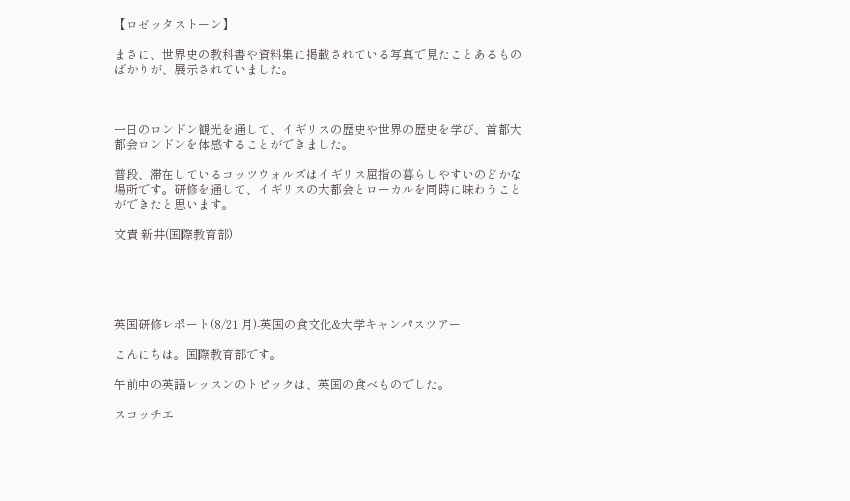【ロゼッタストーン】

まさに、世界史の教科書や資料集に掲載されている写真で見たことあるものばかりが、展示されていました。



一日のロンドン観光を通して、イギリスの歴史や世界の歴史を学び、首都大都会ロンドンを体感することができました。

普段、滞在しているコッツウォルズはイギリス屈指の暮らしやすいのどかな場所です。研修を通して、イギリスの大都会とローカルを同時に味わうことができたと思います。

文責 新井(国際教育部)





英国研修レポート(8/21 月)-英国の食文化&大学キャンパスツアー

こんにちは。国際教育部です。

午前中の英語レッスンのトピックは、英国の食べものでした。

スコッチエ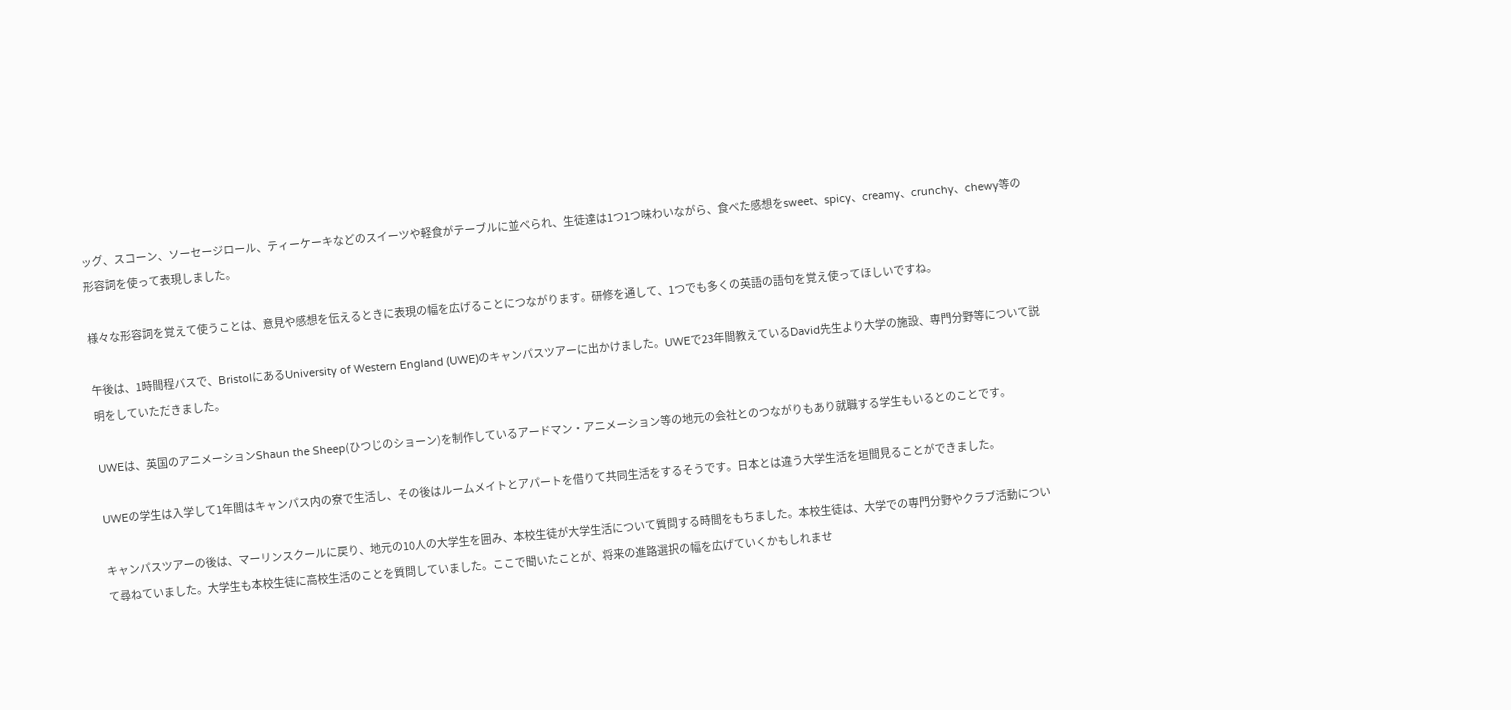ッグ、スコーン、ソーセージロール、ティーケーキなどのスイーツや軽食がテーブルに並べられ、生徒達は1つ1つ味わいながら、食べた感想をsweet、spicy、creamy、crunchy、chewy等の形容詞を使って表現しました。

様々な形容詞を覚えて使うことは、意見や感想を伝えるときに表現の幅を広げることにつながります。研修を通して、1つでも多くの英語の語句を覚え使ってほしいですね。

午後は、1時間程バスで、BristolにあるUniversity of Western England (UWE)のキャンパスツアーに出かけました。UWEで23年間教えているDavid先生より大学の施設、専門分野等について説明をしていただきました。

UWEは、英国のアニメーションShaun the Sheep(ひつじのショーン)を制作しているアードマン・アニメーション等の地元の会社とのつながりもあり就職する学生もいるとのことです。

UWEの学生は入学して1年間はキャンパス内の寮で生活し、その後はルームメイトとアパートを借りて共同生活をするそうです。日本とは違う大学生活を垣間見ることができました。

キャンパスツアーの後は、マーリンスクールに戻り、地元の10人の大学生を囲み、本校生徒が大学生活について質問する時間をもちました。本校生徒は、大学での専門分野やクラブ活動について尋ねていました。大学生も本校生徒に高校生活のことを質問していました。ここで聞いたことが、将来の進路選択の幅を広げていくかもしれませ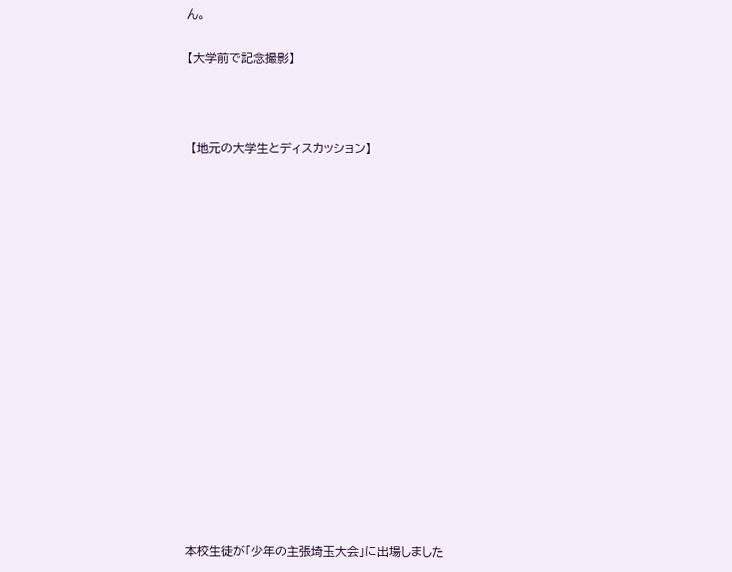ん。

【大学前で記念撮影】



 【地元の大学生とディスカッション】

















本校生徒が「少年の主張埼玉大会」に出場しました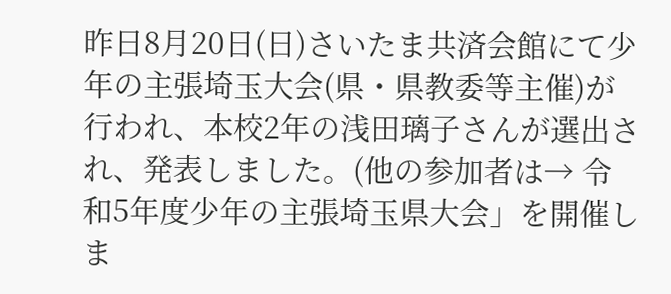昨日8月20日(日)さいたま共済会館にて少年の主張埼玉大会(県・県教委等主催)が行われ、本校2年の浅田璃子さんが選出され、発表しました。(他の参加者は→ 令和5年度少年の主張埼玉県大会」を開催しま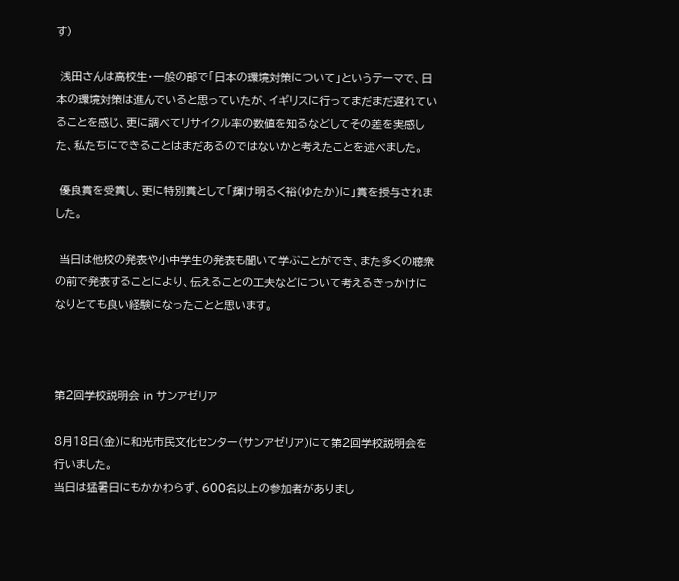す)

 浅田さんは高校生・一般の部で「日本の環境対策について」というテーマで、日本の環境対策は進んでいると思っていたが、イギリスに行ってまだまだ遅れていることを感じ、更に調べてリサイクル率の数値を知るなどしてその差を実感した、私たちにできることはまだあるのではないかと考えたことを述べました。

 優良賞を受賞し、更に特別賞として「輝け明るく裕(ゆたか)に」賞を授与されました。

 当日は他校の発表や小中学生の発表も聞いて学ぶことができ、また多くの聴衆の前で発表することにより、伝えることの工夫などについて考えるきっかけになりとても良い経験になったことと思います。



第2回学校説明会 in サンアゼリア

8月18日(金)に和光市民文化センター(サンアゼリア)にて第2回学校説明会を行いました。
当日は猛暑日にもかかわらず、600名以上の参加者がありまし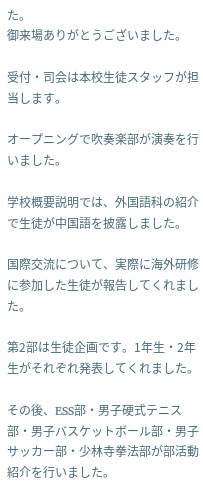た。
御来場ありがとうございました。

受付・司会は本校生徒スタッフが担当します。

オープニングで吹奏楽部が演奏を行いました。

学校概要説明では、外国語科の紹介で生徒が中国語を披露しました。

国際交流について、実際に海外研修に参加した生徒が報告してくれました。

第2部は生徒企画です。1年生・2年生がそれぞれ発表してくれました。

その後、ESS部・男子硬式テニス部・男子バスケットボール部・男子サッカー部・少林寺拳法部が部活動紹介を行いました。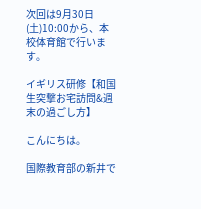次回は9月30日(土)10:00から、本校体育館で行います。

イギリス研修【和国生突撃お宅訪問&週末の過ごし方】

こんにちは。

国際教育部の新井で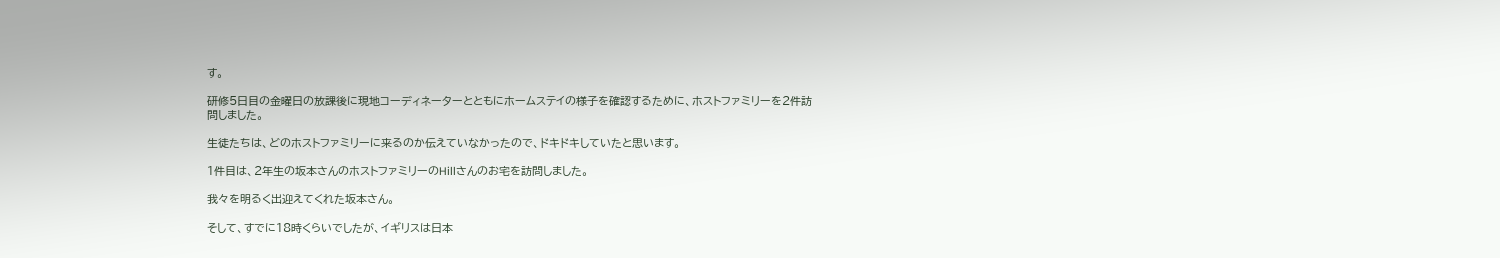す。

研修5日目の金曜日の放課後に現地コーディネーターとともにホームステイの様子を確認するために、ホストファミリーを2件訪問しました。

生徒たちは、どのホストファミリーに来るのか伝えていなかったので、ドキドキしていたと思います。

1件目は、2年生の坂本さんのホストファミリーのHillさんのお宅を訪問しました。

我々を明るく出迎えてくれた坂本さん。

そして、すでに18時くらいでしたが、イギリスは日本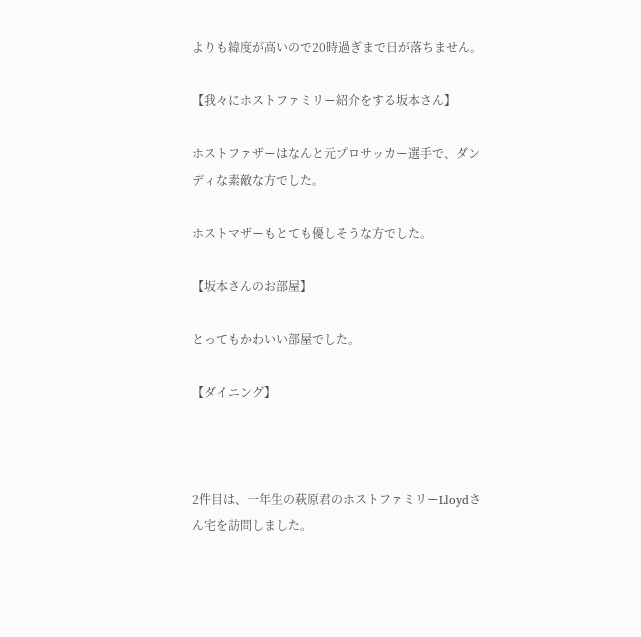よりも緯度が高いので20時過ぎまで日が落ちません。

【我々にホストファミリー紹介をする坂本さん】

ホストファザーはなんと元プロサッカー選手で、ダンディな素敵な方でした。

ホストマザーもとても優しそうな方でした。

【坂本さんのお部屋】

とってもかわいい部屋でした。

【ダイニング】



2件目は、一年生の萩原君のホストファミリーLloydさん宅を訪問しました。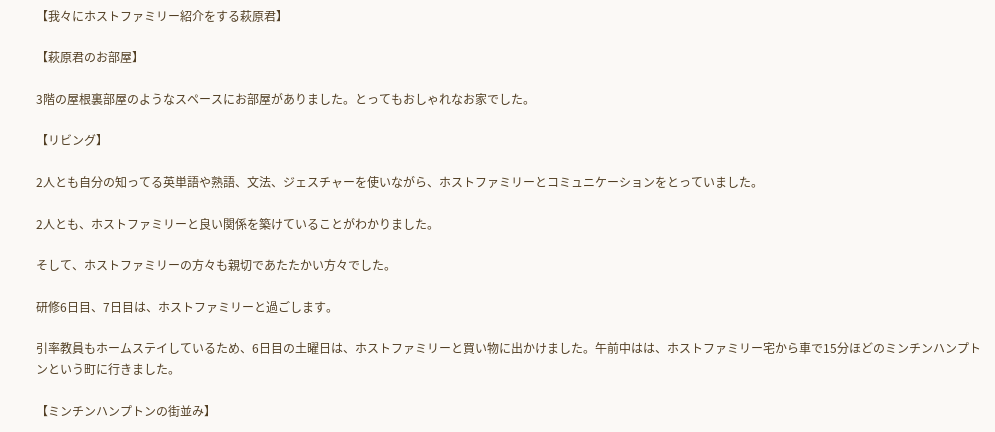【我々にホストファミリー紹介をする萩原君】

【萩原君のお部屋】

3階の屋根裏部屋のようなスペースにお部屋がありました。とってもおしゃれなお家でした。

【リビング】

2人とも自分の知ってる英単語や熟語、文法、ジェスチャーを使いながら、ホストファミリーとコミュニケーションをとっていました。

2人とも、ホストファミリーと良い関係を築けていることがわかりました。

そして、ホストファミリーの方々も親切であたたかい方々でした。

研修6日目、7日目は、ホストファミリーと過ごします。

引率教員もホームステイしているため、6日目の土曜日は、ホストファミリーと買い物に出かけました。午前中はは、ホストファミリー宅から車で15分ほどのミンチンハンプトンという町に行きました。

【ミンチンハンプトンの街並み】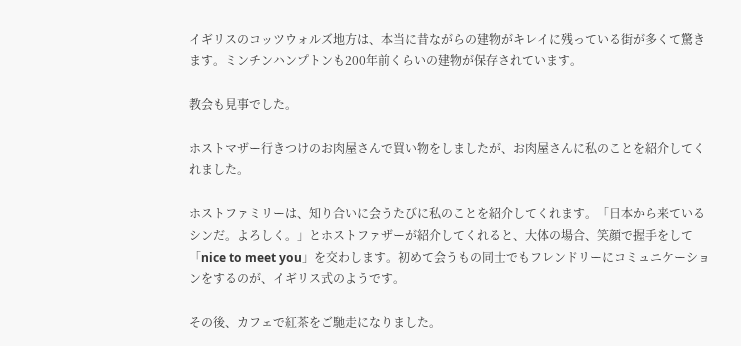イギリスのコッツウォルズ地方は、本当に昔ながらの建物がキレイに残っている街が多くて驚きます。ミンチンハンプトンも200年前くらいの建物が保存されています。

教会も見事でした。

ホストマザー行きつけのお肉屋さんで買い物をしましたが、お肉屋さんに私のことを紹介してくれました。

ホストファミリーは、知り合いに会うたびに私のことを紹介してくれます。「日本から来ているシンだ。よろしく。」とホストファザーが紹介してくれると、大体の場合、笑顔で握手をして「nice to meet you」を交わします。初めて会うもの同士でもフレンドリーにコミュニケーションをするのが、イギリス式のようです。

その後、カフェで紅茶をご馳走になりました。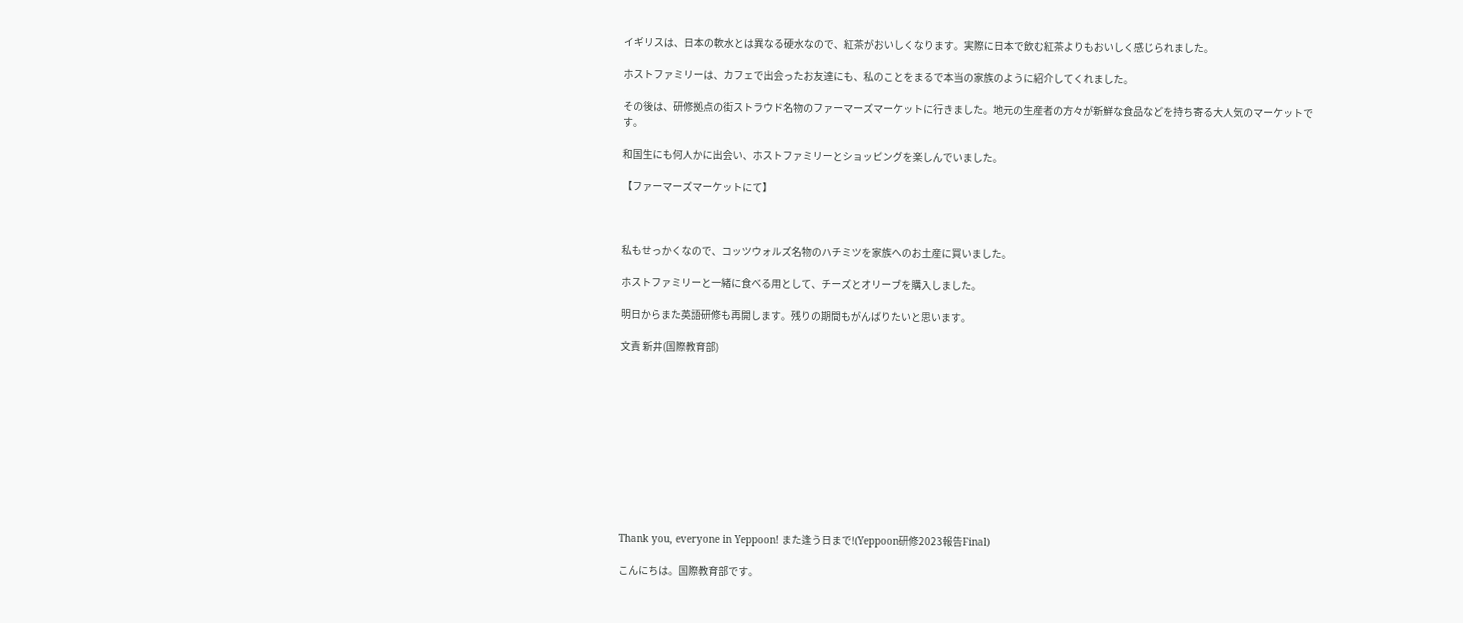イギリスは、日本の軟水とは異なる硬水なので、紅茶がおいしくなります。実際に日本で飲む紅茶よりもおいしく感じられました。

ホストファミリーは、カフェで出会ったお友達にも、私のことをまるで本当の家族のように紹介してくれました。

その後は、研修拠点の街ストラウド名物のファーマーズマーケットに行きました。地元の生産者の方々が新鮮な食品などを持ち寄る大人気のマーケットです。

和国生にも何人かに出会い、ホストファミリーとショッピングを楽しんでいました。

【ファーマーズマーケットにて】



私もせっかくなので、コッツウォルズ名物のハチミツを家族へのお土産に買いました。

ホストファミリーと一緒に食べる用として、チーズとオリーブを購入しました。

明日からまた英語研修も再開します。残りの期間もがんばりたいと思います。

文責 新井(国際教育部)











Thank you, everyone in Yeppoon! また逢う日まで!(Yeppoon研修2023報告Final)

こんにちは。国際教育部です。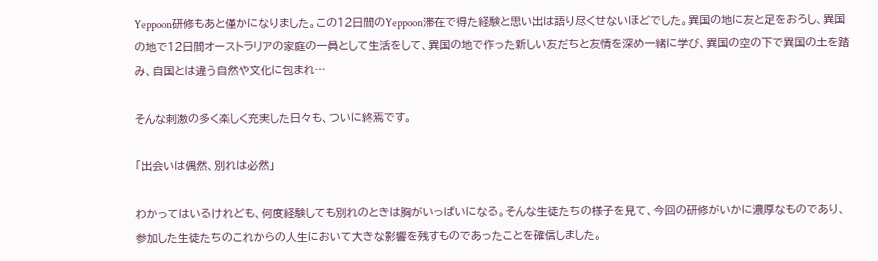Yeppoon研修もあと僅かになりました。この12日間のYeppoon滞在で得た経験と思い出は語り尽くせないほどでした。異国の地に友と足をおろし、異国の地で12日間オーストラリアの家庭の一員として生活をして、異国の地で作った新しい友だちと友情を深め一緒に学び、異国の空の下で異国の土を踏み、自国とは違う自然や文化に包まれ…

そんな刺激の多く楽しく充実した日々も、ついに終焉です。

「出会いは偶然、別れは必然」

わかってはいるけれども、何度経験しても別れのときは胸がいっぱいになる。そんな生徒たちの様子を見て、今回の研修がいかに濃厚なものであり、参加した生徒たちのこれからの人生において大きな影響を残すものであったことを確信しました。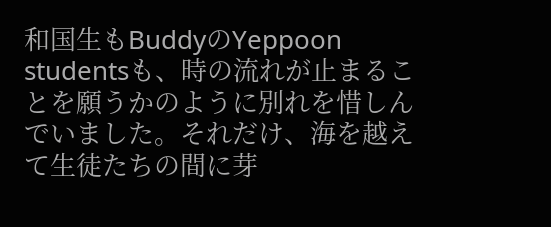和国生もBuddyのYeppoon studentsも、時の流れが止まることを願うかのように別れを惜しんでいました。それだけ、海を越えて生徒たちの間に芽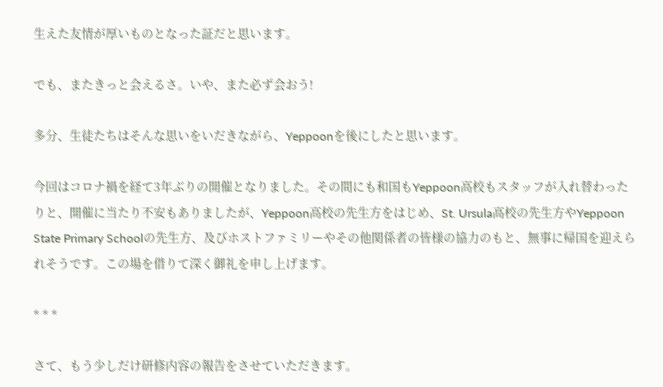生えた友情が厚いものとなった証だと思います。

でも、またきっと会えるさ。いや、また必ず会おう!

多分、生徒たちはそんな思いをいだきながら、Yeppoonを後にしたと思います。

今回はコロナ禍を経て3年ぶりの開催となりました。その間にも和国もYeppoon高校もスタッフが入れ替わったりと、開催に当たり不安もありましたが、Yeppoon高校の先生方をはじめ、St. Ursula高校の先生方やYeppoon State Primary Schoolの先生方、及びホストファミリーやその他関係者の皆様の協力のもと、無事に帰国を迎えられそうです。この場を借りて深く御礼を申し上げます。

* * *

さて、もう少しだけ研修内容の報告をさせていただきます。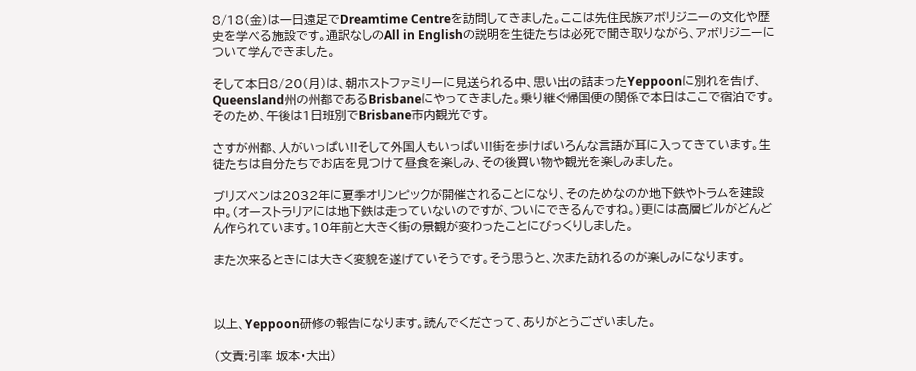8/18(金)は一日遠足でDreamtime Centreを訪問してきました。ここは先住民族アボリジニーの文化や歴史を学べる施設です。通訳なしのAll in Englishの説明を生徒たちは必死で聞き取りながら、アボリジニーについて学んできました。

そして本日8/20(月)は、朝ホストファミリーに見送られる中、思い出の詰まったYeppoonに別れを告げ、Queensland州の州都であるBrisbaneにやってきました。乗り継ぐ帰国便の関係で本日はここで宿泊です。そのため、午後は1日班別でBrisbane市内観光です。

さすが州都、人がいっぱい!!そして外国人もいっぱい!!街を歩けばいろんな言語が耳に入ってきています。生徒たちは自分たちでお店を見つけて昼食を楽しみ、その後買い物や観光を楽しみました。

ブリズベンは2032年に夏季オリンピックが開催されることになり、そのためなのか地下鉄やトラムを建設中。(オーストラリアには地下鉄は走っていないのですが、ついにできるんですね。)更には高層ビルがどんどん作られています。10年前と大きく街の景観が変わったことにびっくりしました。

また次来るときには大きく変貌を遂げていそうです。そう思うと、次また訪れるのが楽しみになります。



以上、Yeppoon研修の報告になります。読んでくださって、ありがとうございました。

(文責:引率 坂本・大出)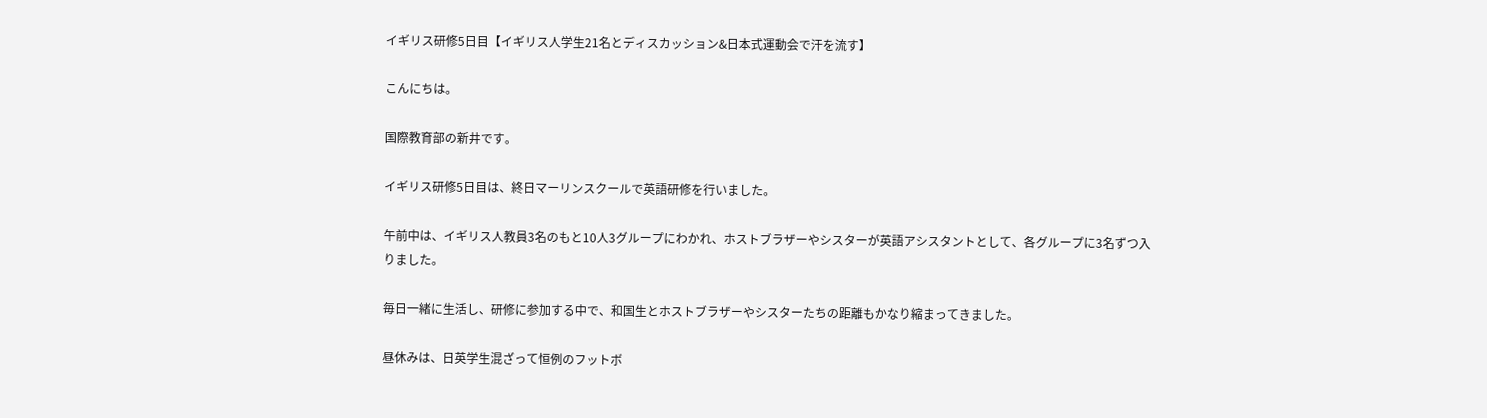イギリス研修5日目【イギリス人学生21名とディスカッション&日本式運動会で汗を流す】

こんにちは。

国際教育部の新井です。

イギリス研修5日目は、終日マーリンスクールで英語研修を行いました。

午前中は、イギリス人教員3名のもと10人3グループにわかれ、ホストブラザーやシスターが英語アシスタントとして、各グループに3名ずつ入りました。

毎日一緒に生活し、研修に参加する中で、和国生とホストブラザーやシスターたちの距離もかなり縮まってきました。

昼休みは、日英学生混ざって恒例のフットボ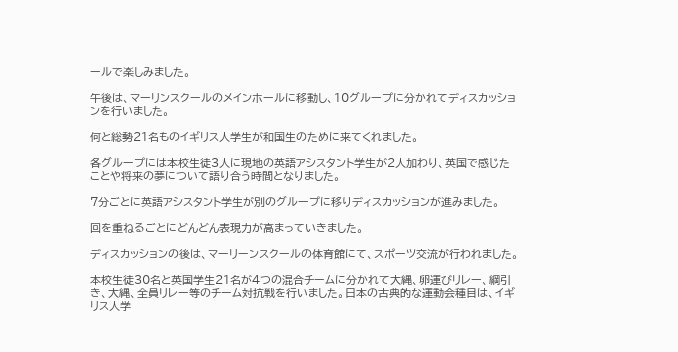ールで楽しみました。

午後は、マーリンスクールのメインホールに移動し、10グループに分かれてディスカッションを行いました。

何と総勢21名ものイギリス人学生が和国生のために来てくれました。

各グループには本校生徒3人に現地の英語アシスタント学生が2人加わり、英国で感じたことや将来の夢について語り合う時間となりました。

7分ごとに英語アシスタント学生が別のグループに移りディスカッションが進みました。

回を重ねるごとにどんどん表現力が高まっていきました。

ディスカッションの後は、マーリーンスクールの体育館にて、スポーツ交流が行われました。

本校生徒30名と英国学生21名が4つの混合チームに分かれて大縄、卵運びリレー、綱引き、大縄、全員リレー等のチーム対抗戦を行いました。日本の古典的な運動会種目は、イギリス人学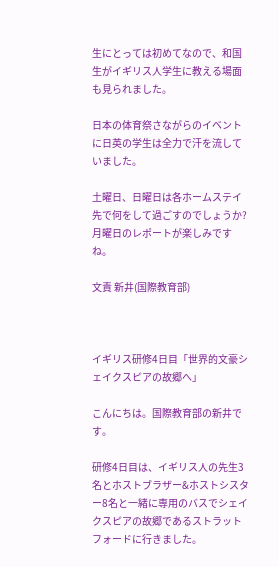生にとっては初めてなので、和国生がイギリス人学生に教える場面も見られました。

日本の体育祭さながらのイベントに日英の学生は全力で汗を流していました。

土曜日、日曜日は各ホームステイ先で何をして過ごすのでしょうか?月曜日のレポートが楽しみですね。

文責 新井(国際教育部)



イギリス研修4日目「世界的文豪シェイクスピアの故郷へ」

こんにちは。国際教育部の新井です。

研修4日目は、イギリス人の先生3名とホストブラザー&ホストシスター8名と一緒に専用のバスでシェイクスピアの故郷であるストラットフォードに行きました。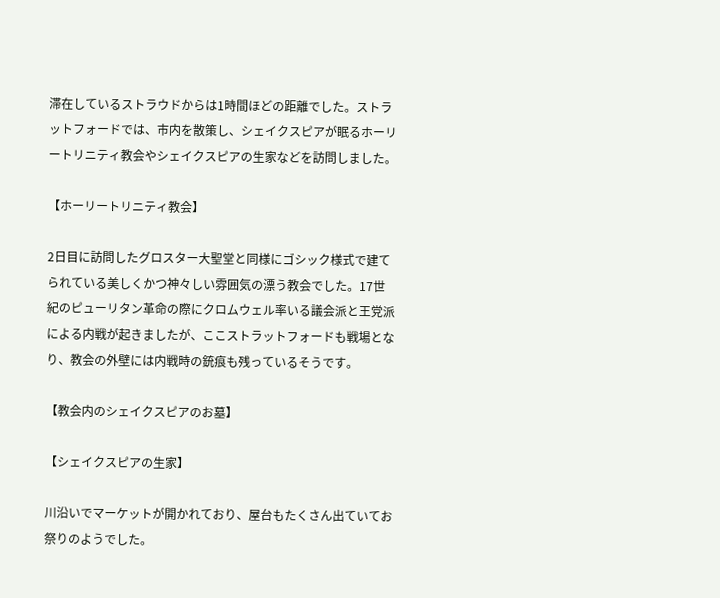滞在しているストラウドからは1時間ほどの距離でした。ストラットフォードでは、市内を散策し、シェイクスピアが眠るホーリートリニティ教会やシェイクスピアの生家などを訪問しました。

【ホーリートリニティ教会】

2日目に訪問したグロスター大聖堂と同様にゴシック様式で建てられている美しくかつ神々しい雰囲気の漂う教会でした。17世紀のピューリタン革命の際にクロムウェル率いる議会派と王党派による内戦が起きましたが、ここストラットフォードも戦場となり、教会の外壁には内戦時の銃痕も残っているそうです。

【教会内のシェイクスピアのお墓】

【シェイクスピアの生家】

川沿いでマーケットが開かれており、屋台もたくさん出ていてお祭りのようでした。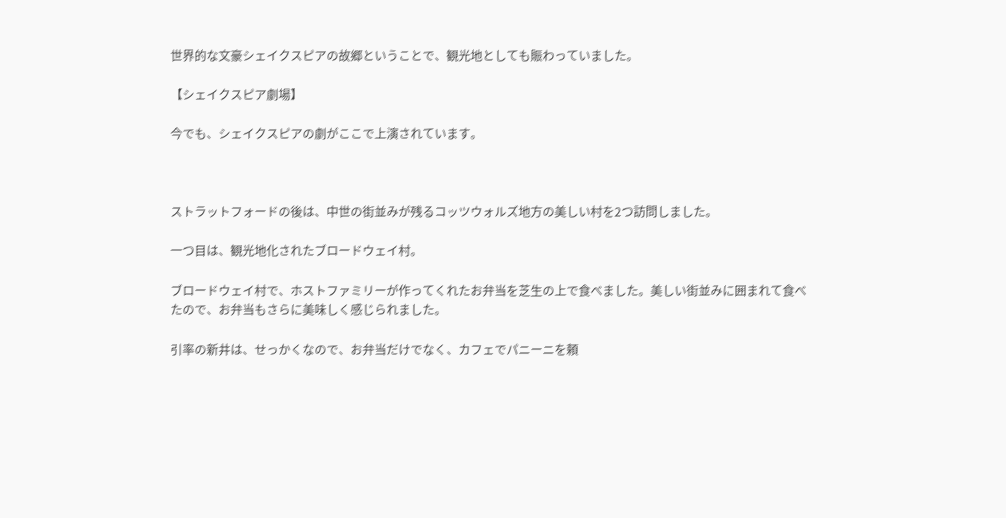世界的な文豪シェイクスピアの故郷ということで、観光地としても賑わっていました。

【シェイクスピア劇場】

今でも、シェイクスピアの劇がここで上演されています。



ストラットフォードの後は、中世の街並みが残るコッツウォルズ地方の美しい村を2つ訪問しました。

一つ目は、観光地化されたブロードウェイ村。

ブロードウェイ村で、ホストファミリーが作ってくれたお弁当を芝生の上で食べました。美しい街並みに囲まれて食べたので、お弁当もさらに美味しく感じられました。

引率の新井は、せっかくなので、お弁当だけでなく、カフェでパニーニを頼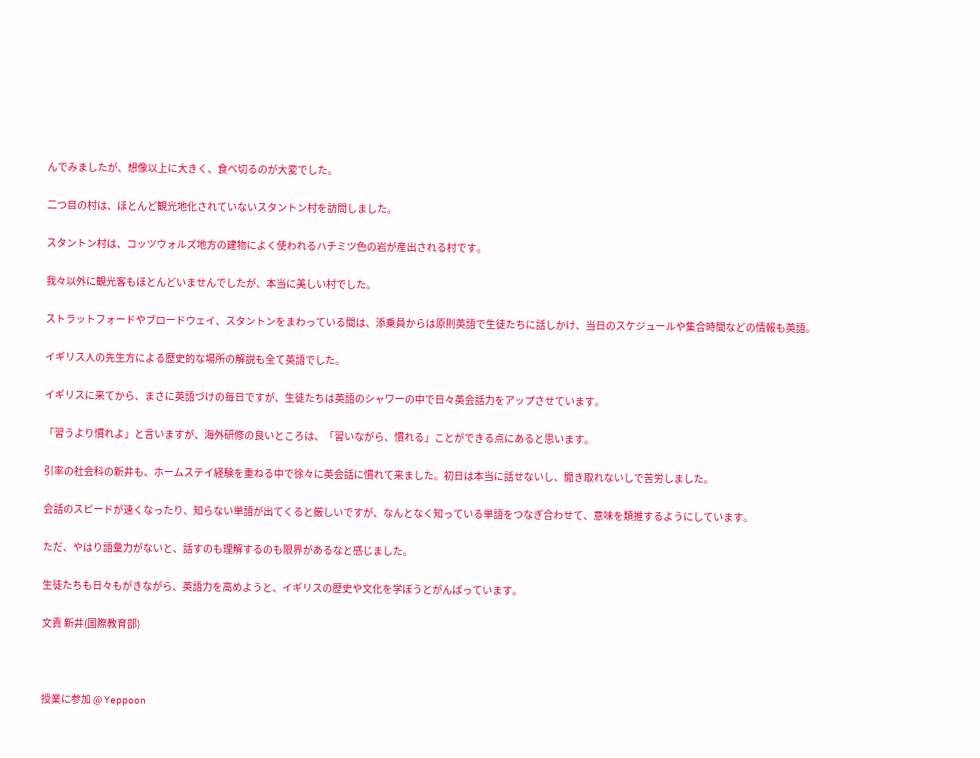んでみましたが、想像以上に大きく、食べ切るのが大変でした。

二つ目の村は、ほとんど観光地化されていないスタントン村を訪問しました。

スタントン村は、コッツウォルズ地方の建物によく使われるハチミツ色の岩が産出される村です。

我々以外に観光客もほとんどいませんでしたが、本当に美しい村でした。

ストラットフォードやブロードウェイ、スタントンをまわっている間は、添乗員からは原則英語で生徒たちに話しかけ、当日のスケジュールや集合時間などの情報も英語。

イギリス人の先生方による歴史的な場所の解説も全て英語でした。

イギリスに来てから、まさに英語づけの毎日ですが、生徒たちは英語のシャワーの中で日々英会話力をアップさせています。

「習うより慣れよ」と言いますが、海外研修の良いところは、「習いながら、慣れる」ことができる点にあると思います。

引率の社会科の新井も、ホームステイ経験を重ねる中で徐々に英会話に慣れて来ました。初日は本当に話せないし、聞き取れないしで苦労しました。

会話のスピードが速くなったり、知らない単語が出てくると厳しいですが、なんとなく知っている単語をつなぎ合わせて、意味を類推するようにしています。

ただ、やはり語彙力がないと、話すのも理解するのも限界があるなと感じました。

生徒たちも日々もがきながら、英語力を高めようと、イギリスの歴史や文化を学ぼうとがんばっています。

文責 新井(国際教育部)



授業に参加 @ Yeppoon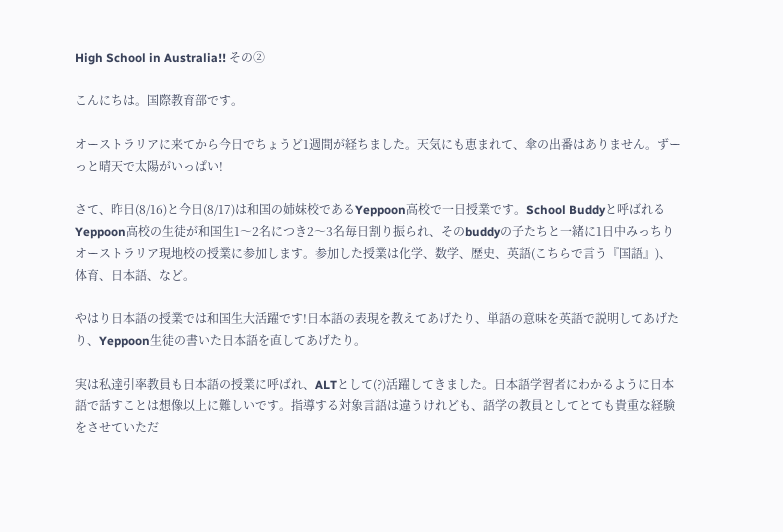High School in Australia!! その②

こんにちは。国際教育部です。

オーストラリアに来てから今日でちょうど1週間が経ちました。天気にも恵まれて、傘の出番はありません。ずーっと晴天で太陽がいっぱい!

さて、昨日(8/16)と今日(8/17)は和国の姉妹校であるYeppoon高校で一日授業です。School Buddyと呼ばれるYeppoon高校の生徒が和国生1〜2名につき2〜3名毎日割り振られ、そのbuddyの子たちと一緒に1日中みっちりオーストラリア現地校の授業に参加します。参加した授業は化学、数学、歴史、英語(こちらで言う『国語』)、体育、日本語、など。

やはり日本語の授業では和国生大活躍です!日本語の表現を教えてあげたり、単語の意味を英語で説明してあげたり、Yeppoon生徒の書いた日本語を直してあげたり。

実は私達引率教員も日本語の授業に呼ばれ、ALTとして(?)活躍してきました。日本語学習者にわかるように日本語で話すことは想像以上に難しいです。指導する対象言語は違うけれども、語学の教員としてとても貴重な経験をさせていただ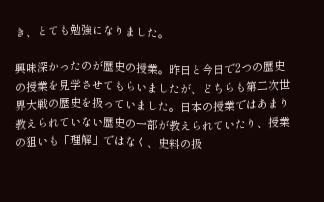き、とても勉強になりました。

興味深かったのが歴史の授業。昨日と今日で2つの歴史の授業を見学させてもらいましたが、どちらも第二次世界大戦の歴史を扱っていました。日本の授業ではあまり教えられていない歴史の一部が教えられていたり、授業の狙いも「理解」ではなく、史料の扱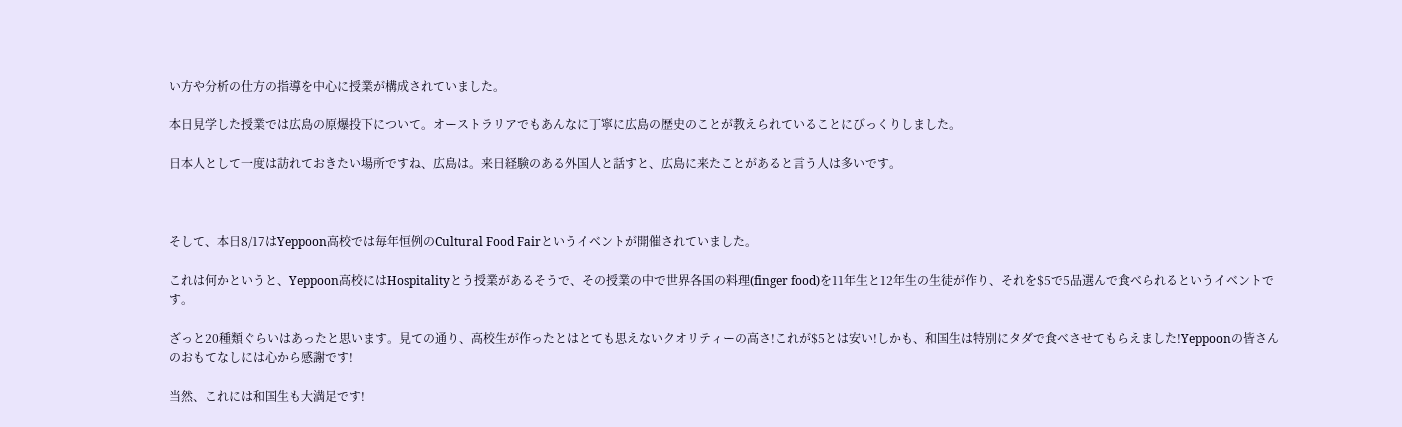い方や分析の仕方の指導を中心に授業が構成されていました。

本日見学した授業では広島の原爆投下について。オーストラリアでもあんなに丁寧に広島の歴史のことが教えられていることにびっくりしました。

日本人として一度は訪れておきたい場所ですね、広島は。来日経験のある外国人と話すと、広島に来たことがあると言う人は多いです。



そして、本日8/17はYeppoon高校では毎年恒例のCultural Food Fairというイベントが開催されていました。

これは何かというと、Yeppoon高校にはHospitalityとう授業があるそうで、その授業の中で世界各国の料理(finger food)を11年生と12年生の生徒が作り、それを$5で5品選んで食べられるというイベントです。

ざっと20種類ぐらいはあったと思います。見ての通り、高校生が作ったとはとても思えないクオリティーの高さ!これが$5とは安い!しかも、和国生は特別にタダで食べさせてもらえました!Yeppoonの皆さんのおもてなしには心から感謝です!

当然、これには和国生も大満足です!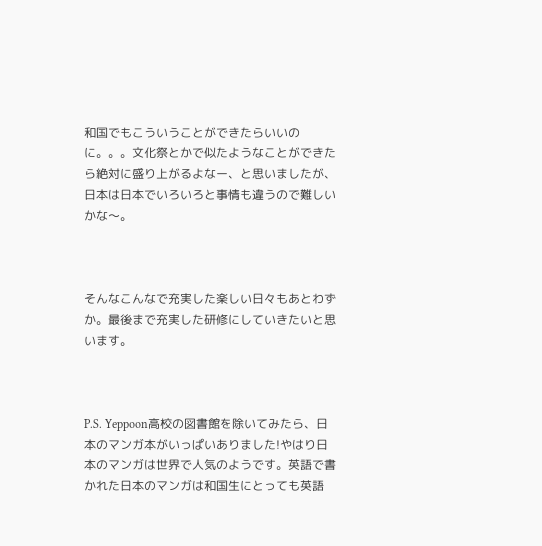和国でもこういうことができたらいいのに。。。文化祭とかで似たようなことができたら絶対に盛り上がるよなー、と思いましたが、日本は日本でいろいろと事情も違うので難しいかな〜。



そんなこんなで充実した楽しい日々もあとわずか。最後まで充実した研修にしていきたいと思います。



P.S. Yeppoon高校の図書館を除いてみたら、日本のマンガ本がいっぱいありました!やはり日本のマンガは世界で人気のようです。英語で書かれた日本のマンガは和国生にとっても英語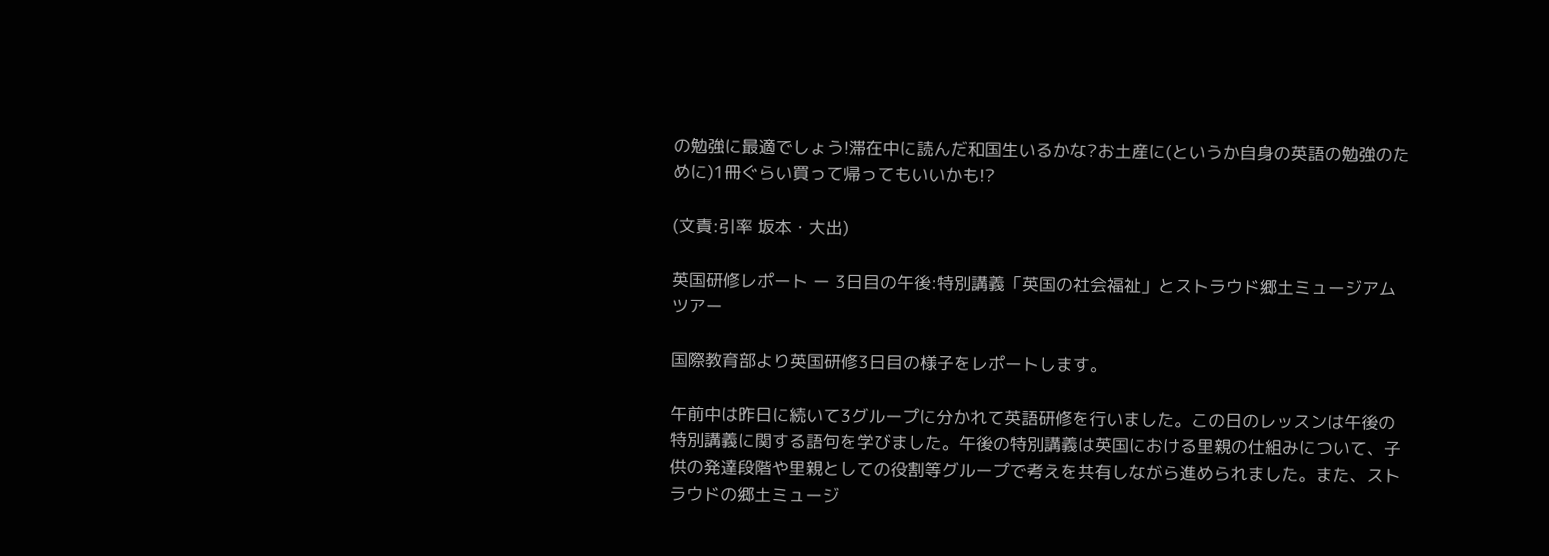の勉強に最適でしょう!滞在中に読んだ和国生いるかな?お土産に(というか自身の英語の勉強のために)1冊ぐらい買って帰ってもいいかも!?

(文責:引率 坂本・大出)

英国研修レポート ー 3日目の午後:特別講義「英国の社会福祉」とストラウド郷土ミュージアムツアー

国際教育部より英国研修3日目の様子をレポートします。

午前中は昨日に続いて3グループに分かれて英語研修を行いました。この日のレッスンは午後の特別講義に関する語句を学びました。午後の特別講義は英国における里親の仕組みについて、子供の発達段階や里親としての役割等グループで考えを共有しながら進められました。また、ストラウドの郷土ミュージ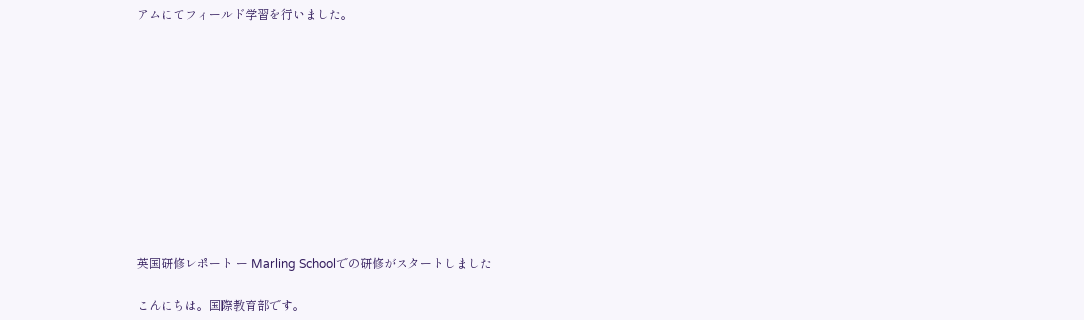アムにてフィールド学習を行いました。











英国研修レポート ー Marling Schoolでの研修がスタートしました

こんにちは。国際教育部です。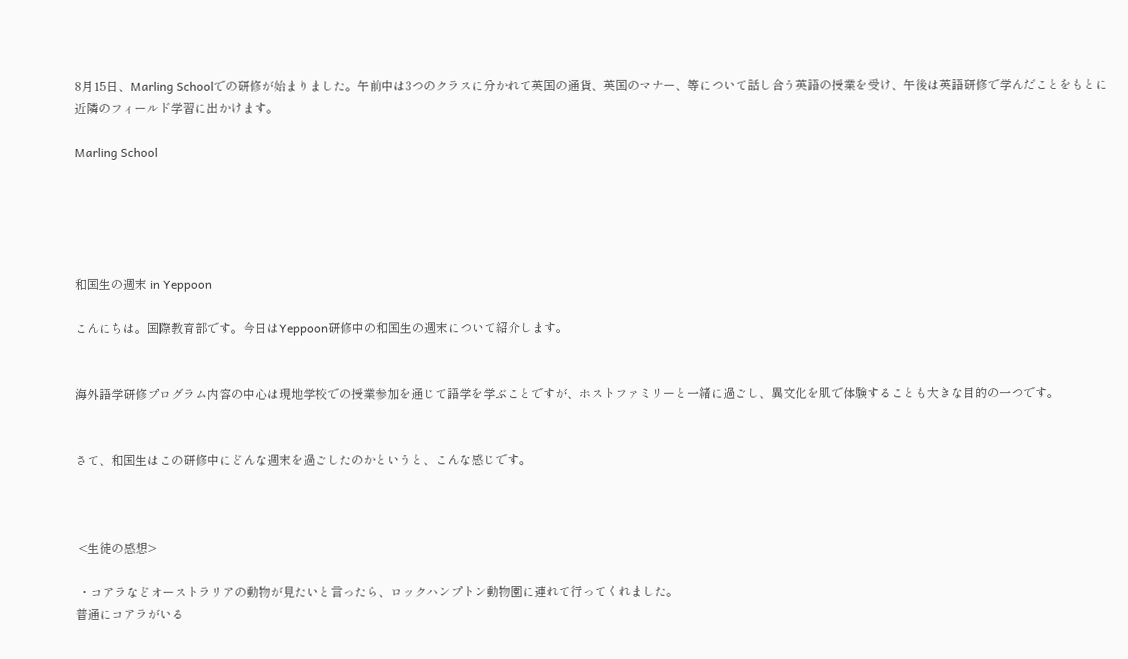8月15日、Marling Schoolでの研修が始まりました。午前中は3つのクラスに分かれて英国の通貨、英国のマナー、等について話し合う英語の授業を受け、午後は英語研修で学んだことをもとに近隣のフィールド学習に出かけます。

Marling School





和国生の週末 in Yeppoon

こんにちは。国際教育部です。今日はYeppoon研修中の和国生の週末について紹介します。


海外語学研修プログラム内容の中心は現地学校での授業参加を通じて語学を学ぶことですが、ホストファミリーと一緒に過ごし、異文化を肌で体験することも大きな目的の一つです。


さて、和国生はこの研修中にどんな週末を過ごしたのかというと、こんな感じです。



 <生徒の感想>

 ・コアラなどオーストラリアの動物が見たいと言ったら、ロックハンプトン動物園に連れて行ってくれました。
普通にコアラがいる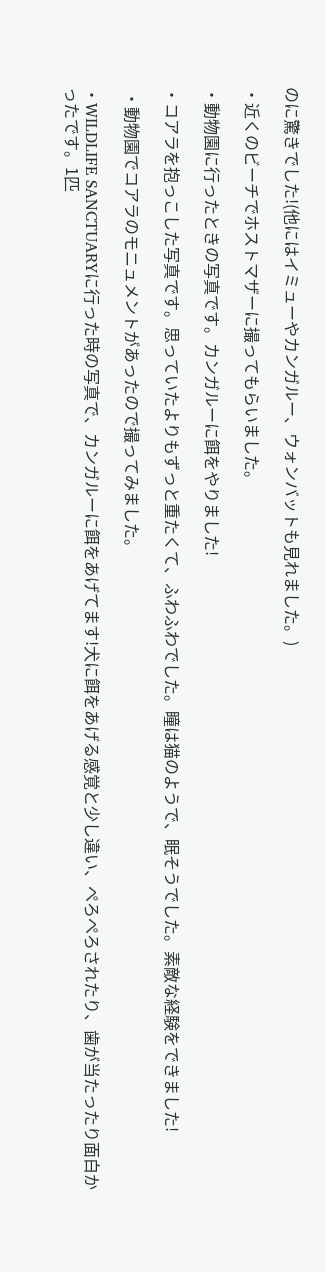のに驚きでした!(他にはイミューやカンガルー、ウォンバットも見れました。)

・近くのビーチでホストマザーに撮ってもらいました。

・動物園に行ったときの写真です。カンガルーに餌をやりました!

・コアラを抱っこした写真です。思っていたよりもずっと重たくて、ふわふわでした。瞳は猫のようで、眠そうでした。素敵な経験をできました!

 ・動物園でコアラのモニュメントがあったので撮ってみました。

・WILDLIFE SANCTUARYに行った時の写真で、カンガルーに餌をあげてます!犬に餌をあげる感覚と少し違い、ぺろぺろされたり、歯が当たったり面白かったです。1匹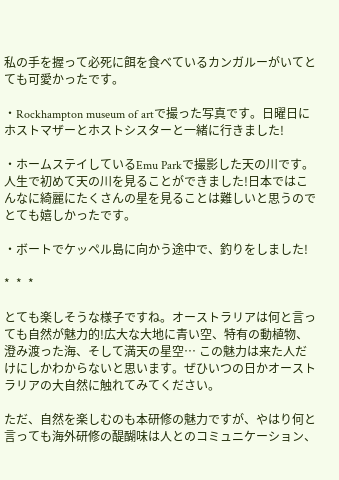私の手を握って必死に餌を食べているカンガルーがいてとても可愛かったです。

・Rockhampton museum of artで撮った写真です。日曜日にホストマザーとホストシスターと一緒に行きました!

・ホームステイしているEmu Parkで撮影した天の川です。人生で初めて天の川を見ることができました!日本ではこんなに綺麗にたくさんの星を見ることは難しいと思うのでとても嬉しかったです。

・ボートでケッペル島に向かう途中で、釣りをしました!

*  *  *

とても楽しそうな様子ですね。オーストラリアは何と言っても自然が魅力的!広大な大地に青い空、特有の動植物、澄み渡った海、そして満天の星空… この魅力は来た人だけにしかわからないと思います。ぜひいつの日かオーストラリアの大自然に触れてみてください。

ただ、自然を楽しむのも本研修の魅力ですが、やはり何と言っても海外研修の醍醐味は人とのコミュニケーション、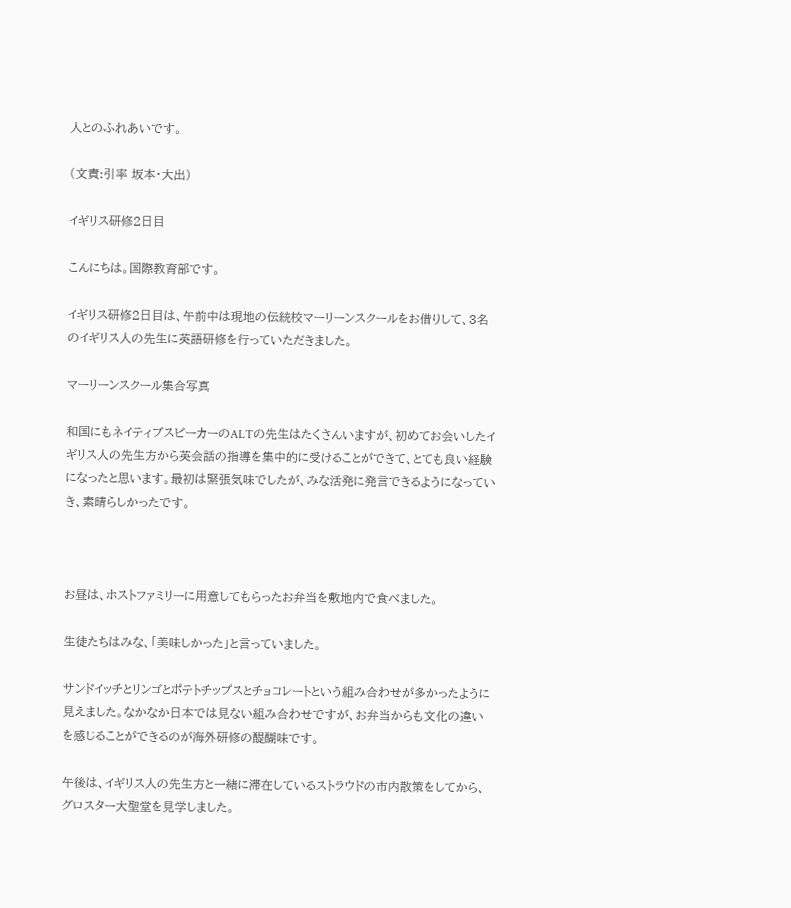人とのふれあいです。

(文責:引率 坂本・大出)

イギリス研修2日目

こんにちは。国際教育部です。

イギリス研修2日目は、午前中は現地の伝統校マーリーンスクールをお借りして、3名のイギリス人の先生に英語研修を行っていただきました。

マーリーンスクール集合写真

和国にもネイティブスピーカーのALTの先生はたくさんいますが、初めてお会いしたイギリス人の先生方から英会話の指導を集中的に受けることができて、とても良い経験になったと思います。最初は緊張気味でしたが、みな活発に発言できるようになっていき、素晴らしかったです。



お昼は、ホストファミリーに用意してもらったお弁当を敷地内で食べました。

生徒たちはみな、「美味しかった」と言っていました。

サンドイッチとリンゴとポテトチップスとチョコレートという組み合わせが多かったように見えました。なかなか日本では見ない組み合わせですが、お弁当からも文化の違いを感じることができるのが海外研修の醍醐味です。

午後は、イギリス人の先生方と一緒に滞在しているストラウドの市内散策をしてから、グロスター大聖堂を見学しました。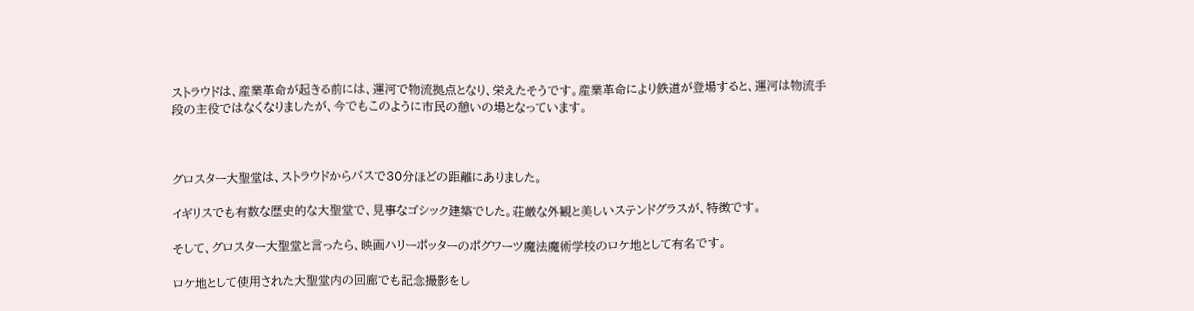ストラウドは、産業革命が起きる前には、運河で物流拠点となり、栄えたそうです。産業革命により鉄道が登場すると、運河は物流手段の主役ではなくなりましたが、今でもこのように市民の憩いの場となっています。



グロスター大聖堂は、ストラウドからバスで30分ほどの距離にありました。

イギリスでも有数な歴史的な大聖堂で、見事なゴシック建築でした。荘厳な外観と美しいステンドグラスが、特徴です。

そして、グロスター大聖堂と言ったら、映画ハリーポッターのポグワーツ魔法魔術学校のロケ地として有名です。

ロケ地として使用された大聖堂内の回廊でも記念撮影をし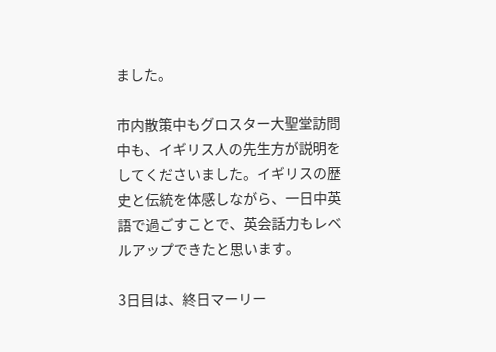ました。

市内散策中もグロスター大聖堂訪問中も、イギリス人の先生方が説明をしてくださいました。イギリスの歴史と伝統を体感しながら、一日中英語で過ごすことで、英会話力もレベルアップできたと思います。

3日目は、終日マーリー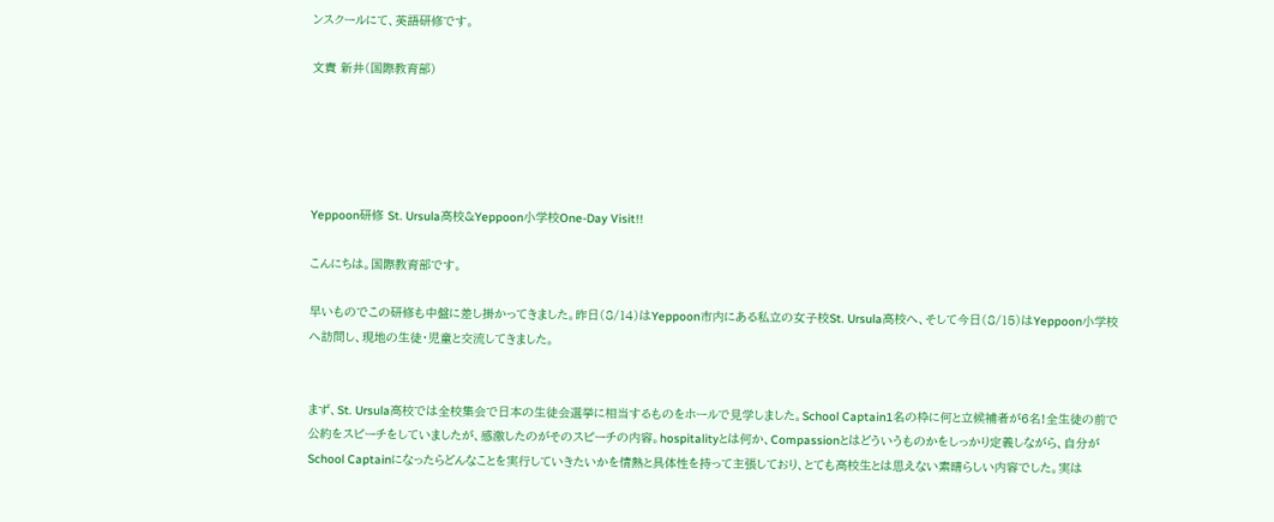ンスクールにて、英語研修です。

文責 新井(国際教育部)





Yeppoon研修 St. Ursula高校&Yeppoon小学校One-Day Visit!!

こんにちは。国際教育部です。

早いものでこの研修も中盤に差し掛かってきました。昨日(8/14)はYeppoon市内にある私立の女子校St. Ursula高校へ、そして今日(8/15)はYeppoon小学校へ訪問し、現地の生徒・児童と交流してきました。


まず、St. Ursula高校では全校集会で日本の生徒会選挙に相当するものをホールで見学しました。School Captain1名の枠に何と立候補者が6名!全生徒の前で公約をスピーチをしていましたが、感激したのがそのスピーチの内容。hospitalityとは何か、Compassionとはどういうものかをしっかり定義しながら、自分がSchool Captainになったらどんなことを実行していきたいかを情熱と具体性を持って主張しており、とても高校生とは思えない素晴らしい内容でした。実は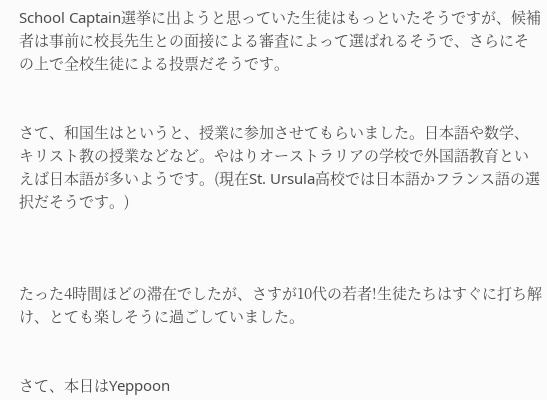School Captain選挙に出ようと思っていた生徒はもっといたそうですが、候補者は事前に校長先生との面接による審査によって選ばれるそうで、さらにその上で全校生徒による投票だそうです。


さて、和国生はというと、授業に参加させてもらいました。日本語や数学、キリスト教の授業などなど。やはりオーストラリアの学校で外国語教育といえば日本語が多いようです。(現在St. Ursula高校では日本語かフランス語の選択だそうです。)



たった4時間ほどの滞在でしたが、さすが10代の若者!生徒たちはすぐに打ち解け、とても楽しそうに過ごしていました。


さて、本日はYeppoon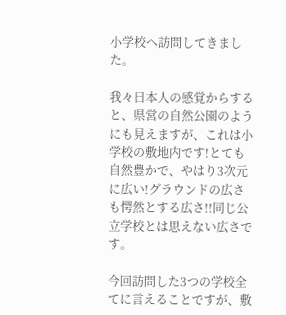小学校へ訪問してきました。

我々日本人の感覚からすると、県営の自然公園のようにも見えますが、これは小学校の敷地内です!とても自然豊かで、やはり3次元に広い!グラウンドの広さも愕然とする広さ!!同じ公立学校とは思えない広さです。

今回訪問した3つの学校全てに言えることですが、敷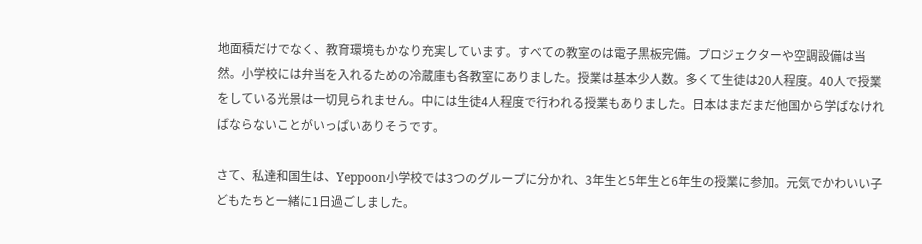地面積だけでなく、教育環境もかなり充実しています。すべての教室のは電子黒板完備。プロジェクターや空調設備は当然。小学校には弁当を入れるための冷蔵庫も各教室にありました。授業は基本少人数。多くて生徒は20人程度。40人で授業をしている光景は一切見られません。中には生徒4人程度で行われる授業もありました。日本はまだまだ他国から学ばなければならないことがいっぱいありそうです。

さて、私達和国生は、Yeppoon小学校では3つのグループに分かれ、3年生と5年生と6年生の授業に参加。元気でかわいい子どもたちと一緒に1日過ごしました。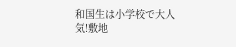和国生は小学校で大人気!敷地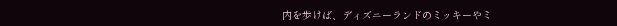内を歩けば、ディズニーランドのミッキーやミ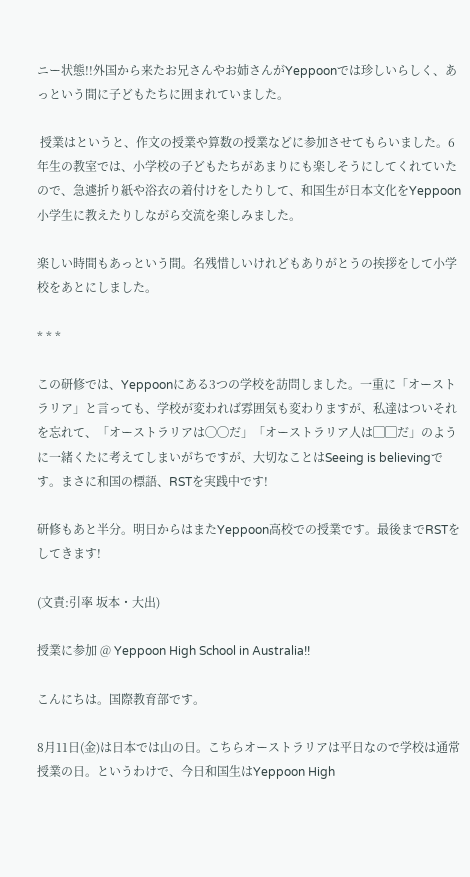ニー状態!!外国から来たお兄さんやお姉さんがYeppoonでは珍しいらしく、あっという間に子どもたちに囲まれていました。

 授業はというと、作文の授業や算数の授業などに参加させてもらいました。6年生の教室では、小学校の子どもたちがあまりにも楽しそうにしてくれていたので、急遽折り紙や浴衣の着付けをしたりして、和国生が日本文化をYeppoon小学生に教えたりしながら交流を楽しみました。

楽しい時間もあっという間。名残惜しいけれどもありがとうの挨拶をして小学校をあとにしました。

* * *

この研修では、Yeppoonにある3つの学校を訪問しました。一重に「オーストラリア」と言っても、学校が変われば雰囲気も変わりますが、私達はついそれを忘れて、「オーストラリアは◯◯だ」「オーストラリア人は▢▢だ」のように一緒くたに考えてしまいがちですが、大切なことはSeeing is believingです。まさに和国の標語、RSTを実践中です!

研修もあと半分。明日からはまたYeppoon高校での授業です。最後までRSTをしてきます!

(文責:引率 坂本・大出)

授業に参加 @ Yeppoon High School in Australia!!

こんにちは。国際教育部です。

8月11日(金)は日本では山の日。こちらオーストラリアは平日なので学校は通常授業の日。というわけで、今日和国生はYeppoon High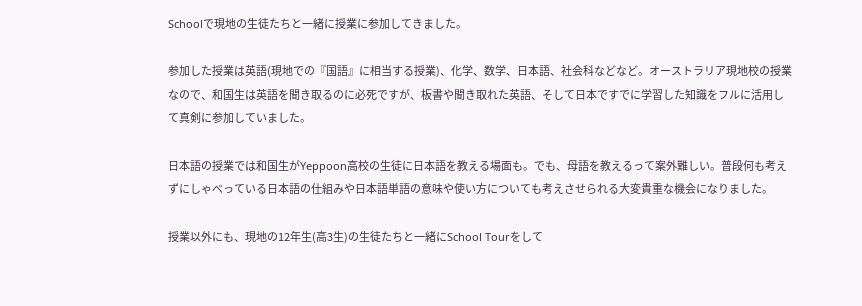Schoolで現地の生徒たちと一緒に授業に参加してきました。

参加した授業は英語(現地での『国語』に相当する授業)、化学、数学、日本語、社会科などなど。オーストラリア現地校の授業なので、和国生は英語を聞き取るのに必死ですが、板書や聞き取れた英語、そして日本ですでに学習した知識をフルに活用して真剣に参加していました。

日本語の授業では和国生がYeppoon高校の生徒に日本語を教える場面も。でも、母語を教えるって案外難しい。普段何も考えずにしゃべっている日本語の仕組みや日本語単語の意味や使い方についても考えさせられる大変貴重な機会になりました。

授業以外にも、現地の12年生(高3生)の生徒たちと一緒にSchool Tourをして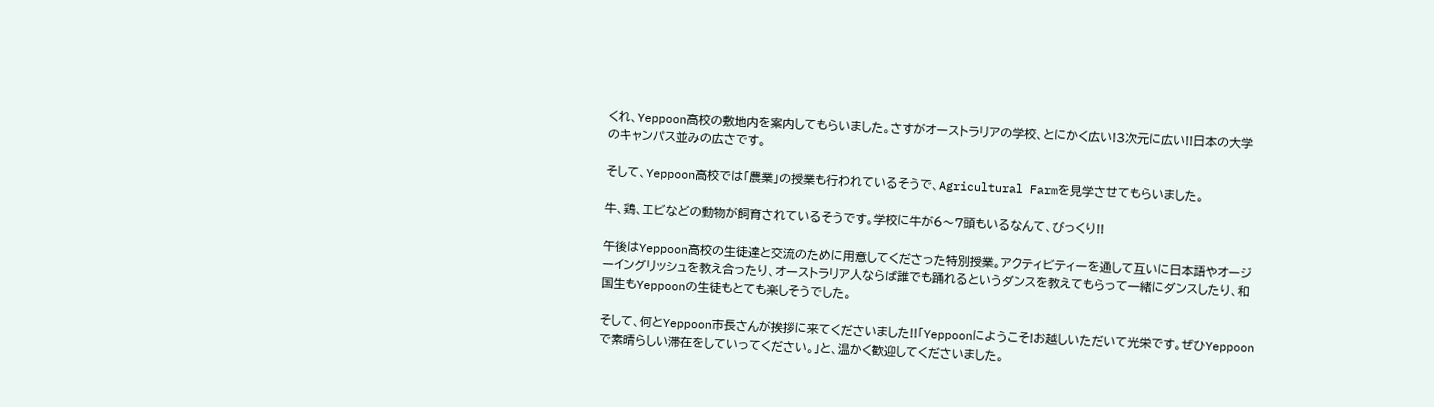くれ、Yeppoon高校の敷地内を案内してもらいました。さすがオーストラリアの学校、とにかく広い!3次元に広い!!日本の大学のキャンパス並みの広さです。

そして、Yeppoon高校では「農業」の授業も行われているそうで、Agricultural Farmを見学させてもらいました。

牛、鶏、エビなどの動物が飼育されているそうです。学校に牛が6〜7頭もいるなんて、びっくり!!

午後はYeppoon高校の生徒達と交流のために用意してくださった特別授業。アクティビティーを通して互いに日本語やオージーイングリッシュを教え合ったり、オーストラリア人ならば誰でも踊れるというダンスを教えてもらって一緒にダンスしたり、和国生もYeppoonの生徒もとても楽しそうでした。

そして、何とYeppoon市長さんが挨拶に来てくださいました!!「Yeppoonにようこそ!お越しいただいて光栄です。ぜひYeppoonで素晴らしい滞在をしていってください。」と、温かく歓迎してくださいました。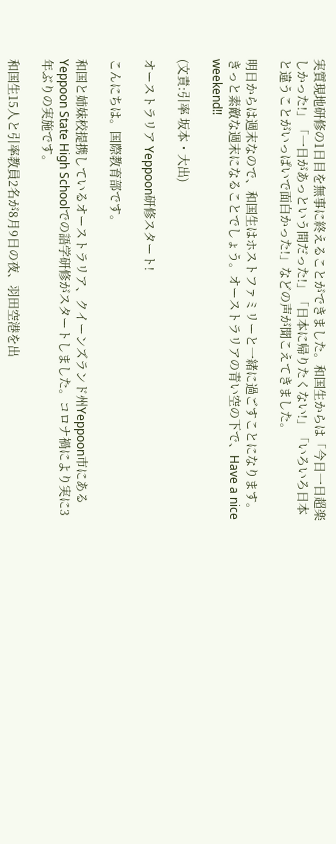実質現地研修の1日目を無事に終えることができました。和国生からは「今日一日超楽しかった!」「一日があっという間だった!」「日本に帰りたくない!」「いろいろ日本と違うことがいっぱいで面白かった!」などの声が聞こえてきました。

明日からは週末なので、和国生はホストファミリーと一緒に過ごすことになります。きっと素敵な週末になることでしょう。オーストラリアの青い空の下で、Have a nice weekend!!

(文責:引率 坂本・大出)

オーストラリア Yeppoon研修スタート!

こんにちは。国際教育部です。

和国と姉妹校提携しているオーストラリア、クイーンズランド州Yeppoon市にあるYeppoon State High Schoolでの語学研修がスタートしました。コロナ禍により実に3年ぶりの実施です。

和国生15人と引率教員2名が8月9日の夜、羽田空港を出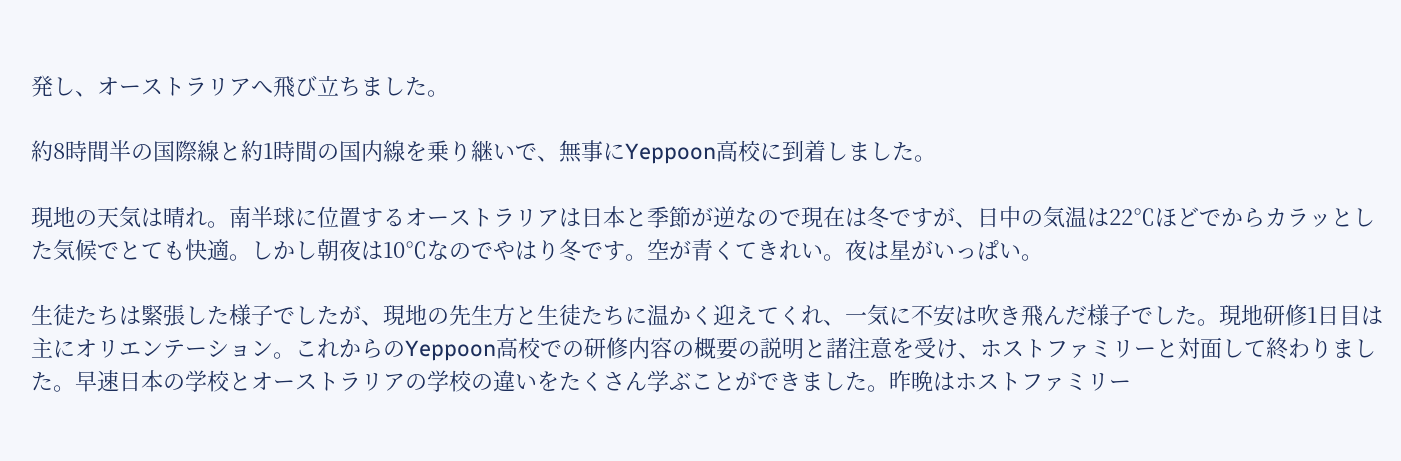発し、オーストラリアへ飛び立ちました。

約8時間半の国際線と約1時間の国内線を乗り継いで、無事にYeppoon高校に到着しました。

現地の天気は晴れ。南半球に位置するオーストラリアは日本と季節が逆なので現在は冬ですが、日中の気温は22℃ほどでからカラッとした気候でとても快適。しかし朝夜は10℃なのでやはり冬です。空が青くてきれい。夜は星がいっぱい。

生徒たちは緊張した様子でしたが、現地の先生方と生徒たちに温かく迎えてくれ、一気に不安は吹き飛んだ様子でした。現地研修1日目は主にオリエンテーション。これからのYeppoon高校での研修内容の概要の説明と諸注意を受け、ホストファミリーと対面して終わりました。早速日本の学校とオーストラリアの学校の違いをたくさん学ぶことができました。昨晩はホストファミリー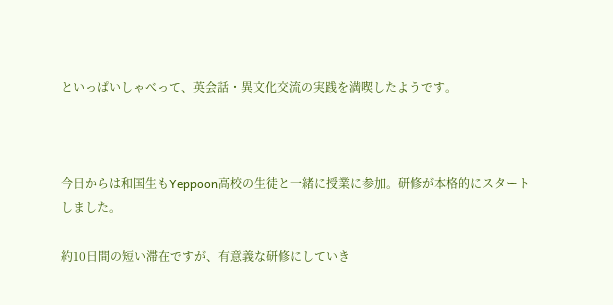といっぱいしゃべって、英会話・異文化交流の実践を満喫したようです。



今日からは和国生もYeppoon高校の生徒と一緒に授業に参加。研修が本格的にスタートしました。

約10日間の短い滞在ですが、有意義な研修にしていき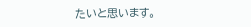たいと思います。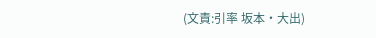(文責:引率 坂本・大出)